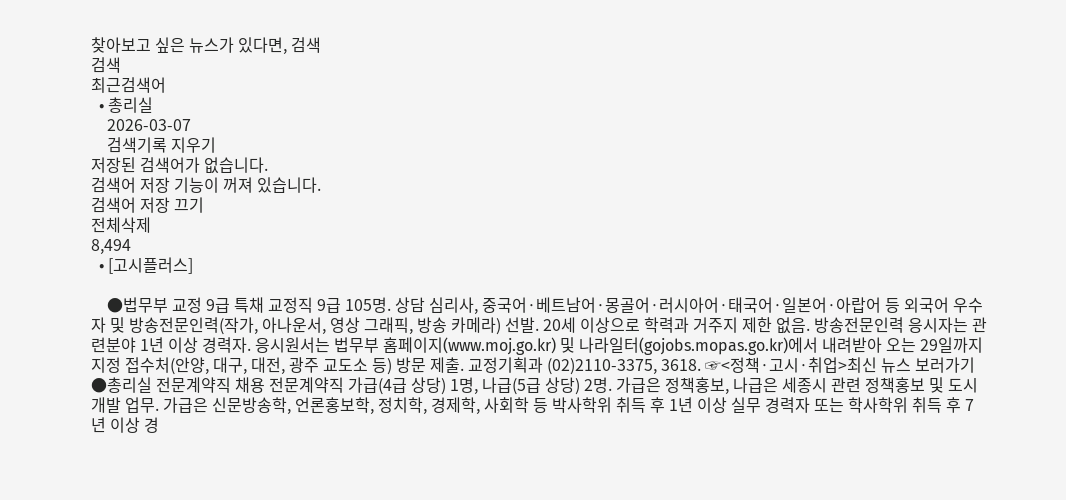찾아보고 싶은 뉴스가 있다면, 검색
검색
최근검색어
  • 총리실
    2026-03-07
    검색기록 지우기
저장된 검색어가 없습니다.
검색어 저장 기능이 꺼져 있습니다.
검색어 저장 끄기
전체삭제
8,494
  • [고시플러스]

    ●법무부 교정 9급 특채 교정직 9급 105명. 상담 심리사, 중국어·베트남어·몽골어·러시아어·태국어·일본어·아랍어 등 외국어 우수자 및 방송전문인력(작가, 아나운서, 영상 그래픽, 방송 카메라) 선발. 20세 이상으로 학력과 거주지 제한 없음. 방송전문인력 응시자는 관련분야 1년 이상 경력자. 응시원서는 법무부 홈페이지(www.moj.go.kr) 및 나라일터(gojobs.mopas.go.kr)에서 내려받아 오는 29일까지 지정 접수처(안양, 대구, 대전, 광주 교도소 등) 방문 제출. 교정기획과 (02)2110-3375, 3618. ☞<정책·고시·취업>최신 뉴스 보러가기 ●총리실 전문계약직 채용 전문계약직 가급(4급 상당) 1명, 나급(5급 상당) 2명. 가급은 정책홍보, 나급은 세종시 관련 정책홍보 및 도시개발 업무. 가급은 신문방송학, 언론홍보학, 정치학, 경제학, 사회학 등 박사학위 취득 후 1년 이상 실무 경력자 또는 학사학위 취득 후 7년 이상 경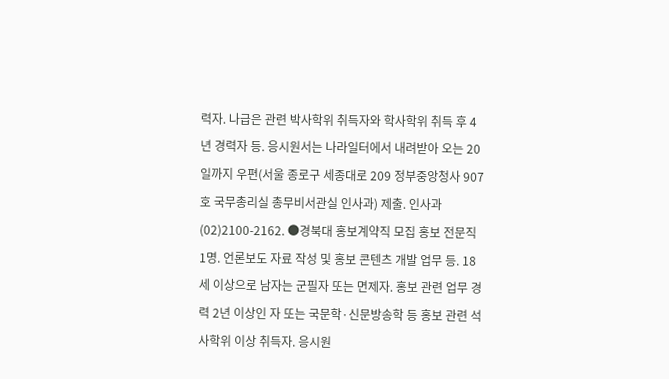력자. 나급은 관련 박사학위 취득자와 학사학위 취득 후 4년 경력자 등. 응시원서는 나라일터에서 내려받아 오는 20일까지 우편(서울 종로구 세종대로 209 정부중앙청사 907호 국무총리실 총무비서관실 인사과) 제출. 인사과 (02)2100-2162. ●경북대 홍보계약직 모집 홍보 전문직 1명. 언론보도 자료 작성 및 홍보 콘텐츠 개발 업무 등. 18세 이상으로 남자는 군필자 또는 면제자. 홍보 관련 업무 경력 2년 이상인 자 또는 국문학·신문방송학 등 홍보 관련 석사학위 이상 취득자. 응시원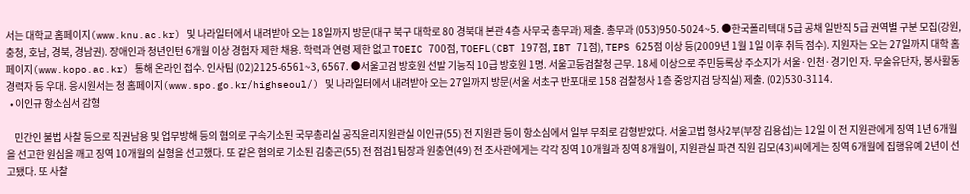서는 대학교 홈페이지(www.knu.ac.kr) 및 나라일터에서 내려받아 오는 18일까지 방문(대구 북구 대학로 80 경북대 본관 4층 사무국 총무과) 제출. 총무과 (053)950-5024~5. ●한국폴리텍대 5급 공채 일반직 5급 권역별 구분 모집(강원, 충청, 호남, 경북, 경남권). 장애인과 청년인턴 6개월 이상 경험자 제한 채용. 학력과 연령 제한 없고 TOEIC 700점, TOEFL(CBT 197점, IBT 71점), TEPS 625점 이상 등(2009년 1월 1일 이후 취득 점수). 지원자는 오는 27일까지 대학 홈페이지(www.kopo.ac.kr) 통해 온라인 접수. 인사팀 (02)2125-6561~3, 6567. ●서울고검 방호원 선발 기능직 10급 방호원 1명. 서울고등검찰청 근무. 18세 이상으로 주민등록상 주소지가 서울·인천·경기인 자. 무술유단자, 봉사활동 경력자 등 우대. 응시원서는 청 홈페이지(www.spo.go.kr/highseoul/) 및 나라일터에서 내려받아 오는 27일까지 방문(서울 서초구 반포대로 158 검찰청사 1층 중앙지검 당직실) 제출. (02)530-3114.
  • 이인규 항소심서 감형

    민간인 불법 사찰 등으로 직권남용 및 업무방해 등의 혐의로 구속기소된 국무총리실 공직윤리지원관실 이인규(55) 전 지원관 등이 항소심에서 일부 무죄로 감형받았다. 서울고법 형사2부(부장 김용섭)는 12일 이 전 지원관에게 징역 1년 6개월을 선고한 원심을 깨고 징역 10개월의 실형을 선고했다. 또 같은 혐의로 기소된 김충곤(55) 전 점검1팀장과 원충연(49) 전 조사관에게는 각각 징역 10개월과 징역 8개월이, 지원관실 파견 직원 김모(43)씨에게는 징역 6개월에 집행유예 2년이 선고됐다. 또 사찰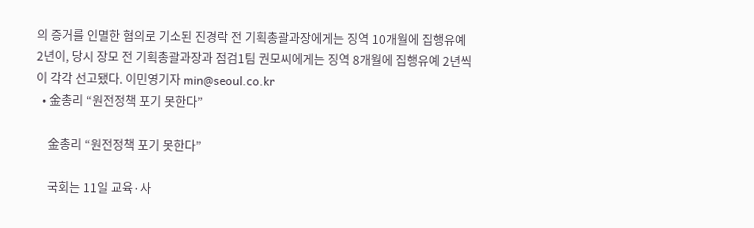의 증거를 인멸한 혐의로 기소된 진경락 전 기획총괄과장에게는 징역 10개월에 집행유예 2년이, 당시 장모 전 기획총괄과장과 점검1팀 권모씨에게는 징역 8개월에 집행유예 2년씩이 각각 선고됐다. 이민영기자 min@seoul.co.kr
  • 金총리 “원전정책 포기 못한다”

    金총리 “원전정책 포기 못한다”

    국회는 11일 교육·사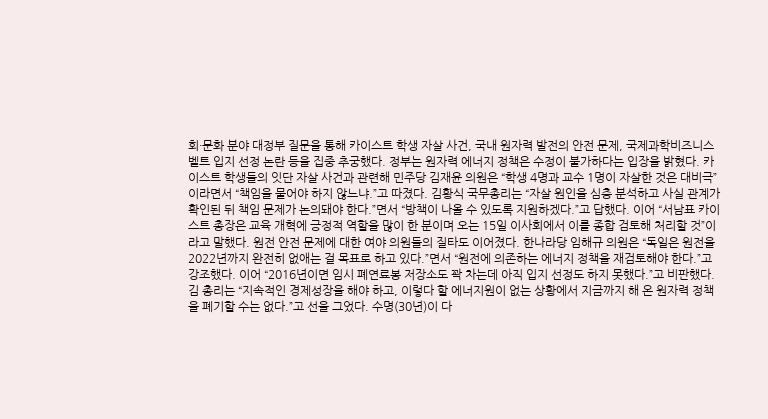회·문화 분야 대정부 질문을 통해 카이스트 학생 자살 사건, 국내 원자력 발전의 안전 문제, 국제과학비즈니스벨트 입지 선정 논란 등을 집중 추궁했다. 정부는 원자력 에너지 정책은 수정이 불가하다는 입장을 밝혔다. 카이스트 학생들의 잇단 자살 사건과 관련해 민주당 김재윤 의원은 “학생 4명과 교수 1명이 자살한 것은 대비극”이라면서 “책임을 물어야 하지 않느냐.”고 따졌다. 김황식 국무총리는 “자살 원인을 심층 분석하고 사실 관계가 확인된 뒤 책임 문제가 논의돼야 한다.”면서 “방책이 나올 수 있도록 지원하겠다.”고 답했다. 이어 “서남표 카이스트 총장은 교육 개혁에 긍정적 역할을 많이 한 분이며 오는 15일 이사회에서 이를 종합 검토해 처리할 것”이라고 말했다. 원전 안전 문제에 대한 여야 의원들의 질타도 이어졌다. 한나라당 임해규 의원은 “독일은 원전을 2022년까지 완전히 없애는 걸 목표로 하고 있다.”면서 “원전에 의존하는 에너지 정책을 재검토해야 한다.”고 강조했다. 이어 “2016년이면 임시 폐연료봉 저장소도 꽉 차는데 아직 입지 선정도 하지 못했다.”고 비판했다. 김 총리는 “지속적인 경제성장을 해야 하고, 이렇다 할 에너지원이 없는 상황에서 지금까지 해 온 원자력 정책을 폐기할 수는 없다.”고 선을 그었다. 수명(30년)이 다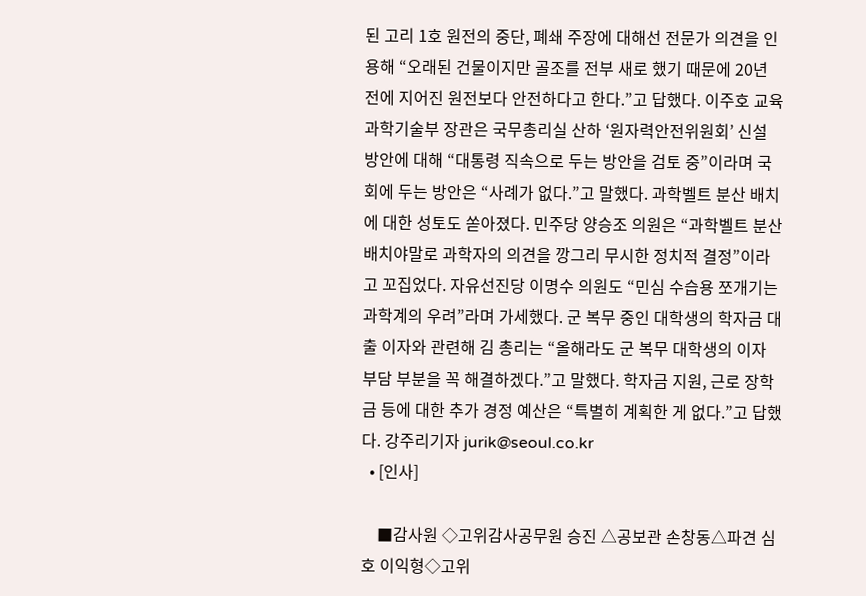된 고리 1호 원전의 중단, 폐쇄 주장에 대해선 전문가 의견을 인용해 “오래된 건물이지만 골조를 전부 새로 했기 때문에 20년 전에 지어진 원전보다 안전하다고 한다.”고 답했다. 이주호 교육과학기술부 장관은 국무총리실 산하 ‘원자력안전위원회’ 신설 방안에 대해 “대통령 직속으로 두는 방안을 검토 중”이라며 국회에 두는 방안은 “사례가 없다.”고 말했다. 과학벨트 분산 배치에 대한 성토도 쏟아졌다. 민주당 양승조 의원은 “과학벨트 분산 배치야말로 과학자의 의견을 깡그리 무시한 정치적 결정”이라고 꼬집었다. 자유선진당 이명수 의원도 “민심 수습용 쪼개기는 과학계의 우려”라며 가세했다. 군 복무 중인 대학생의 학자금 대출 이자와 관련해 김 총리는 “올해라도 군 복무 대학생의 이자 부담 부분을 꼭 해결하겠다.”고 말했다. 학자금 지원, 근로 장학금 등에 대한 추가 경정 예산은 “특별히 계획한 게 없다.”고 답했다. 강주리기자 jurik@seoul.co.kr
  • [인사]

    ■감사원 ◇고위감사공무원 승진 △공보관 손창동△파견 심호 이익형◇고위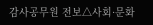감사공무원 전보△사회·문화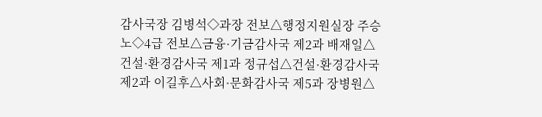감사국장 김병석◇과장 전보△행정지원실장 주승노◇4급 전보△금융·기금감사국 제2과 배재일△건설·환경감사국 제1과 정규섭△건설·환경감사국 제2과 이길후△사회·문화감사국 제5과 장병원△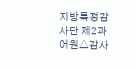지방특정감사단 제2과 어원△감사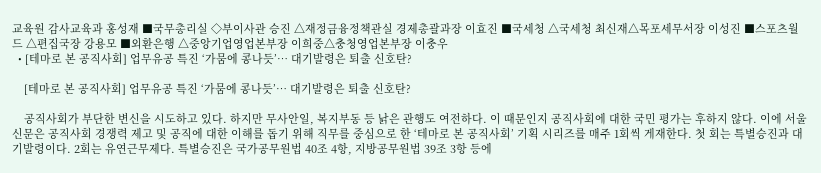교육원 감사교육과 홍성재 ■국무총리실 ◇부이사관 승진 △재정금융정책관실 경제총괄과장 이효진 ■국세청 △국세청 최신재△목포세무서장 이성진 ■스포츠월드 △편집국장 강용모 ■외환은행 △중앙기업영업본부장 이희중△충청영업본부장 이충우
  • [테마로 본 공직사회] 업무유공 특진 ‘가뭄에 콩나듯’… 대기발령은 퇴출 신호탄?

    [테마로 본 공직사회] 업무유공 특진 ‘가뭄에 콩나듯’… 대기발령은 퇴출 신호탄?

    공직사회가 부단한 변신을 시도하고 있다. 하지만 무사안일, 복지부동 등 낡은 관행도 여전하다. 이 때문인지 공직사회에 대한 국민 평가는 후하지 않다. 이에 서울신문은 공직사회 경쟁력 제고 및 공직에 대한 이해를 돕기 위해 직무를 중심으로 한 ‘테마로 본 공직사회’ 기획 시리즈를 매주 1회씩 게재한다. 첫 회는 특별승진과 대기발령이다. 2회는 유연근무제다. 특별승진은 국가공무원법 40조 4항, 지방공무원법 39조 3항 등에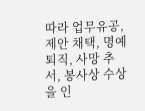따라 업무유공, 제안 채택, 명예퇴직, 사망 추서, 봉사상 수상을 인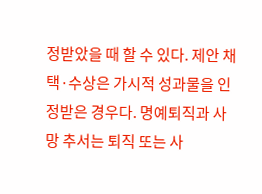정받았을 때 할 수 있다. 제안 채택·수상은 가시적 성과물을 인정받은 경우다. 명예퇴직과 사망 추서는 퇴직 또는 사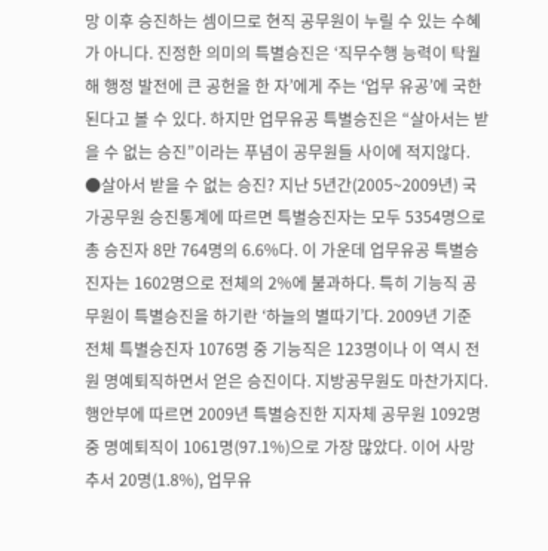망 이후 승진하는 셈이므로 현직 공무원이 누릴 수 있는 수혜가 아니다. 진정한 의미의 특별승진은 ‘직무수행 능력이 탁월해 행정 발전에 큰 공헌을 한 자’에게 주는 ‘업무 유공’에 국한된다고 볼 수 있다. 하지만 업무유공 특별승진은 “살아서는 받을 수 없는 승진”이라는 푸념이 공무원들 사이에 적지않다. ●살아서 받을 수 없는 승진? 지난 5년간(2005~2009년) 국가공무원 승진통계에 따르면 특별승진자는 모두 5354명으로 총 승진자 8만 764명의 6.6%다. 이 가운데 업무유공 특별승진자는 1602명으로 전체의 2%에 불과하다. 특히 기능직 공무원이 특별승진을 하기란 ‘하늘의 별따기’다. 2009년 기준 전체 특별승진자 1076명 중 기능직은 123명이나 이 역시 전원 명예퇴직하면서 얻은 승진이다. 지방공무원도 마찬가지다. 행안부에 따르면 2009년 특별승진한 지자체 공무원 1092명 중 명예퇴직이 1061명(97.1%)으로 가장 많았다. 이어 사망추서 20명(1.8%), 업무유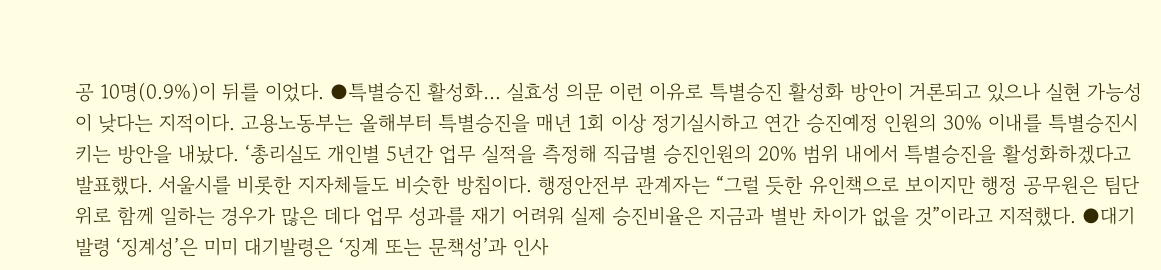공 10명(0.9%)이 뒤를 이었다. ●특별승진 활성화… 실효성 의문 이런 이유로 특별승진 활성화 방안이 거론되고 있으나 실현 가능성이 낮다는 지적이다. 고용노동부는 올해부터 특별승진을 매년 1회 이상 정기실시하고 연간 승진예정 인원의 30% 이내를 특별승진시키는 방안을 내놨다. ‘총리실도 개인별 5년간 업무 실적을 측정해 직급별 승진인원의 20% 범위 내에서 특별승진을 활성화하겠다고 발표했다. 서울시를 비롯한 지자체들도 비슷한 방침이다. 행정안전부 관계자는 “그럴 듯한 유인책으로 보이지만 행정 공무원은 팀단위로 함께 일하는 경우가 많은 데다 업무 성과를 재기 어려워 실제 승진비율은 지금과 별반 차이가 없을 것”이라고 지적했다. ●대기발령 ‘징계성’은 미미 대기발령은 ‘징계 또는 문책성’과 인사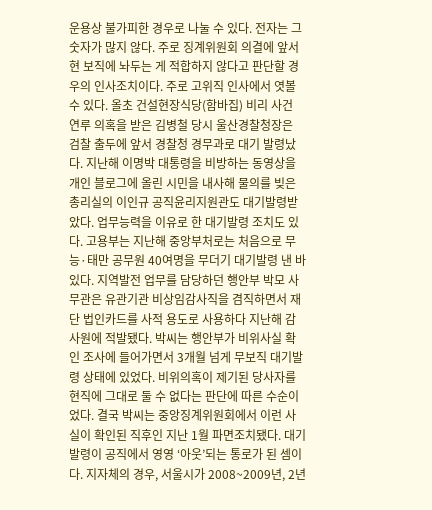운용상 불가피한 경우로 나눌 수 있다. 전자는 그 숫자가 많지 않다. 주로 징계위원회 의결에 앞서 현 보직에 놔두는 게 적합하지 않다고 판단할 경우의 인사조치이다. 주로 고위직 인사에서 엿볼 수 있다. 올초 건설현장식당(함바집) 비리 사건 연루 의혹을 받은 김병철 당시 울산경찰청장은 검찰 출두에 앞서 경찰청 경무과로 대기 발령났다. 지난해 이명박 대통령을 비방하는 동영상을 개인 블로그에 올린 시민을 내사해 물의를 빚은 총리실의 이인규 공직윤리지원관도 대기발령받았다. 업무능력을 이유로 한 대기발령 조치도 있다. 고용부는 지난해 중앙부처로는 처음으로 무능·태만 공무원 40여명을 무더기 대기발령 낸 바 있다. 지역발전 업무를 담당하던 행안부 박모 사무관은 유관기관 비상임감사직을 겸직하면서 재단 법인카드를 사적 용도로 사용하다 지난해 감사원에 적발됐다. 박씨는 행안부가 비위사실 확인 조사에 들어가면서 3개월 넘게 무보직 대기발령 상태에 있었다. 비위의혹이 제기된 당사자를 현직에 그대로 둘 수 없다는 판단에 따른 수순이었다. 결국 박씨는 중앙징계위원회에서 이런 사실이 확인된 직후인 지난 1월 파면조치됐다. 대기발령이 공직에서 영영 ‘아웃’되는 통로가 된 셈이다. 지자체의 경우, 서울시가 2008~2009년, 2년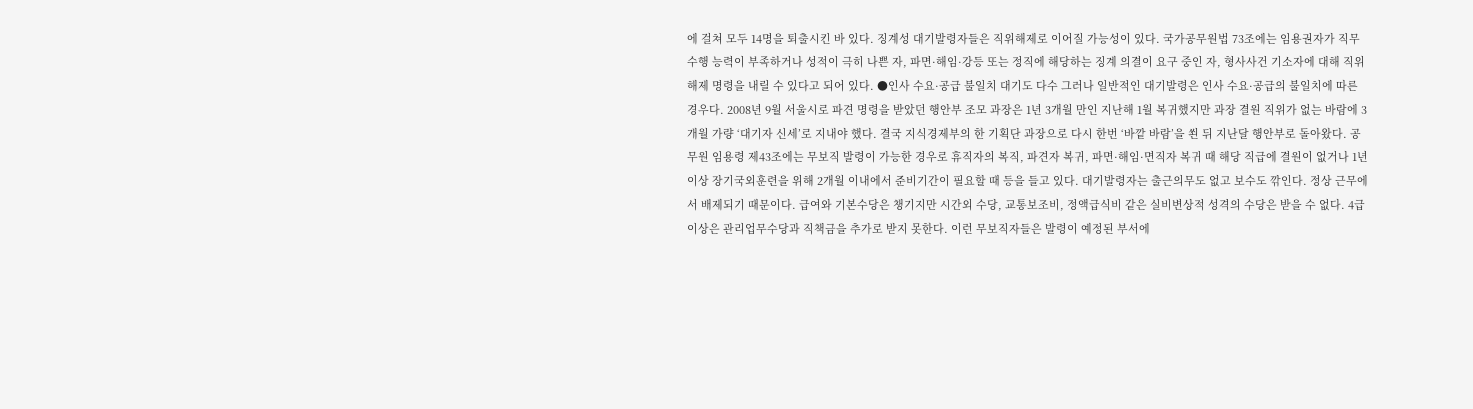에 걸쳐 모두 14명을 퇴출시킨 바 있다. 징계성 대기발령자들은 직위해제로 이어질 가능성이 있다. 국가공무원법 73조에는 임용권자가 직무수행 능력이 부족하거나 성적이 극히 나쁜 자, 파면·해임·강등 또는 정직에 해당하는 징계 의결이 요구 중인 자, 형사사건 기소자에 대해 직위해제 명령을 내릴 수 있다고 되어 있다. ●인사 수요·공급 불일치 대기도 다수 그러나 일반적인 대기발령은 인사 수요·공급의 불일치에 따른 경우다. 2008년 9월 서울시로 파견 명령을 받았던 행안부 조모 과장은 1년 3개월 만인 지난해 1월 복귀했지만 과장 결원 직위가 없는 바람에 3개월 가량 ‘대기자 신세’로 지내야 했다. 결국 지식경제부의 한 기획단 과장으로 다시 한번 ‘바깥 바람’을 쐰 뒤 지난달 행안부로 돌아왔다. 공무원 임용령 제43조에는 무보직 발령이 가능한 경우로 휴직자의 복직, 파견자 복귀, 파면·해임·면직자 복귀 때 해당 직급에 결원이 없거나 1년 이상 장기국외훈련을 위해 2개월 이내에서 준비기간이 필요할 때 등을 들고 있다. 대기발령자는 출근의무도 없고 보수도 깎인다. 정상 근무에서 배제되기 때문이다. 급여와 기본수당은 챙기지만 시간외 수당, 교통보조비, 정액급식비 같은 실비변상적 성격의 수당은 받을 수 없다. 4급 이상은 관리업무수당과 직책금을 추가로 받지 못한다. 이런 무보직자들은 발령이 예정된 부서에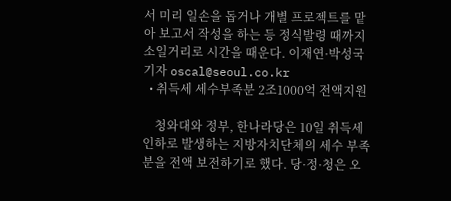서 미리 일손을 돕거나 개별 프로젝트를 맡아 보고서 작성을 하는 등 정식발령 때까지 소일거리로 시간을 때운다. 이재연·박성국기자 oscal@seoul.co.kr
  • 취득세 세수부족분 2조1000억 전액지원

    청와대와 정부, 한나라당은 10일 취득세 인하로 발생하는 지방자치단체의 세수 부족분을 전액 보전하기로 했다. 당·정·청은 오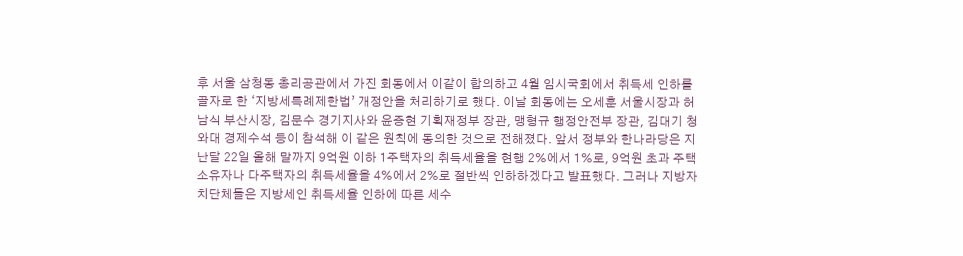후 서울 삼청동 총리공관에서 가진 회동에서 이같이 합의하고 4월 임시국회에서 취득세 인하를 골자로 한 ‘지방세특례제한법’ 개정안을 처리하기로 했다. 이날 회동에는 오세훈 서울시장과 허남식 부산시장, 김문수 경기지사와 윤증현 기획재정부 장관, 맹형규 행정안전부 장관, 김대기 청와대 경제수석 등이 참석해 이 같은 원칙에 동의한 것으로 전해졌다. 앞서 정부와 한나라당은 지난달 22일 올해 말까지 9억원 이하 1주택자의 취득세율을 현행 2%에서 1%로, 9억원 초과 주택 소유자나 다주택자의 취득세율을 4%에서 2%로 절반씩 인하하겠다고 발표했다. 그러나 지방자치단체들은 지방세인 취득세율 인하에 따른 세수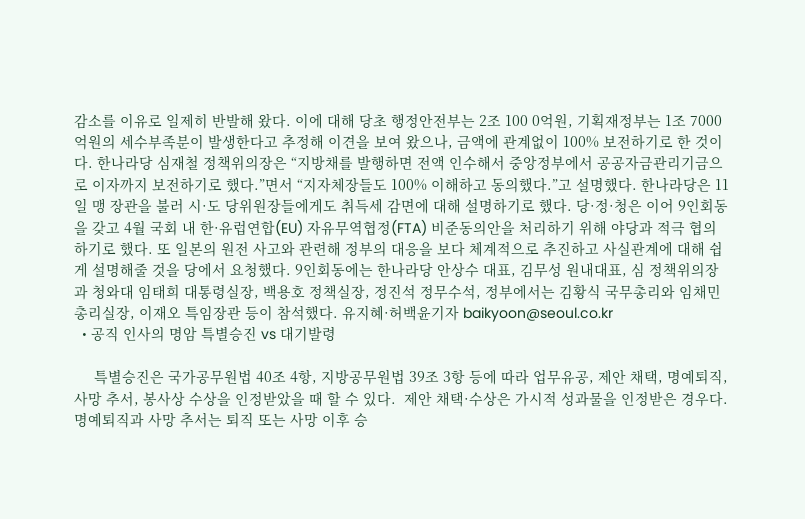감소를 이유로 일제히 반발해 왔다. 이에 대해 당초 행정안전부는 2조 100 0억원, 기획재정부는 1조 7000억원의 세수부족분이 발생한다고 추정해 이견을 보여 왔으나, 금액에 관계없이 100% 보전하기로 한 것이다. 한나라당 심재철 정책위의장은 “지방채를 발행하면 전액 인수해서 중앙정부에서 공공자금관리기금으로 이자까지 보전하기로 했다.”면서 “지자체장들도 100% 이해하고 동의했다.”고 설명했다. 한나라당은 11일 맹 장관을 불러 시·도 당위원장들에게도 취득세 감면에 대해 설명하기로 했다. 당·정·청은 이어 9인회동을 갖고 4월 국회 내 한·유럽연합(EU) 자유무역협정(FTA) 비준동의안을 처리하기 위해 야당과 적극 협의하기로 했다. 또 일본의 원전 사고와 관련해 정부의 대응을 보다 체계적으로 추진하고 사실관계에 대해 쉽게 설명해줄 것을 당에서 요청했다. 9인회동에는 한나라당 안상수 대표, 김무성 원내대표, 심 정책위의장과 청와대 임태희 대통령실장, 백용호 정책실장, 정진석 정무수석, 정부에서는 김황식 국무총리와 임채민 총리실장, 이재오 특임장관 등이 참석했다. 유지혜·허백윤기자 baikyoon@seoul.co.kr
  • 공직 인사의 명암 특별승진 vs 대기발령

     특별승진은 국가공무원법 40조 4항, 지방공무원법 39조 3항 등에 따라 업무유공, 제안 채택, 명예퇴직, 사망 추서, 봉사상 수상을 인정받았을 때 할 수 있다.  제안 채택·수상은 가시적 성과물을 인정받은 경우다. 명예퇴직과 사망 추서는 퇴직 또는 사망 이후 승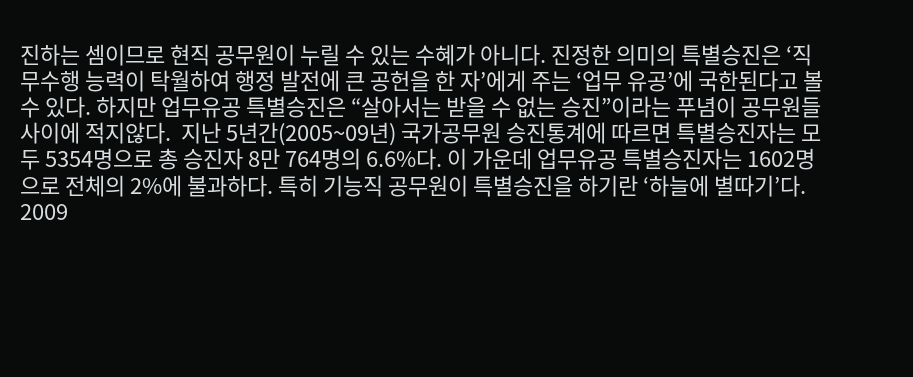진하는 셈이므로 현직 공무원이 누릴 수 있는 수혜가 아니다. 진정한 의미의 특별승진은 ‘직무수행 능력이 탁월하여 행정 발전에 큰 공헌을 한 자’에게 주는 ‘업무 유공’에 국한된다고 볼 수 있다. 하지만 업무유공 특별승진은 “살아서는 받을 수 없는 승진”이라는 푸념이 공무원들 사이에 적지않다.  지난 5년간(2005~09년) 국가공무원 승진통계에 따르면 특별승진자는 모두 5354명으로 총 승진자 8만 764명의 6.6%다. 이 가운데 업무유공 특별승진자는 1602명으로 전체의 2%에 불과하다. 특히 기능직 공무원이 특별승진을 하기란 ‘하늘에 별따기’다. 2009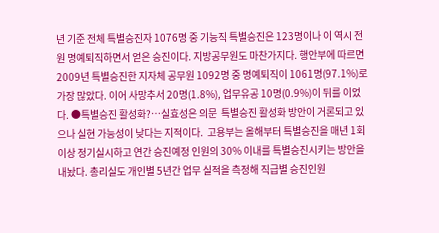년 기준 전체 특별승진자 1076명 중 기능직 특별승진은 123명이나 이 역시 전원 명예퇴직하면서 얻은 승진이다. 지방공무원도 마찬가지다. 행안부에 따르면 2009년 특별승진한 지자체 공무원 1092명 중 명예퇴직이 1061명(97.1%)로 가장 많았다. 이어 사망추서 20명(1.8%), 업무유공 10명(0.9%)이 뒤를 이었다. ●특별승진 활성화?…실효성은 의문  특별승진 활성화 방안이 거론되고 있으나 실현 가능성이 낮다는 지적이다.  고용부는 올해부터 특별승진을 매년 1회 이상 정기실시하고 연간 승진예정 인원의 30% 이내를 특별승진시키는 방안을 내놨다. 총리실도 개인별 5년간 업무 실적을 측정해 직급별 승진인원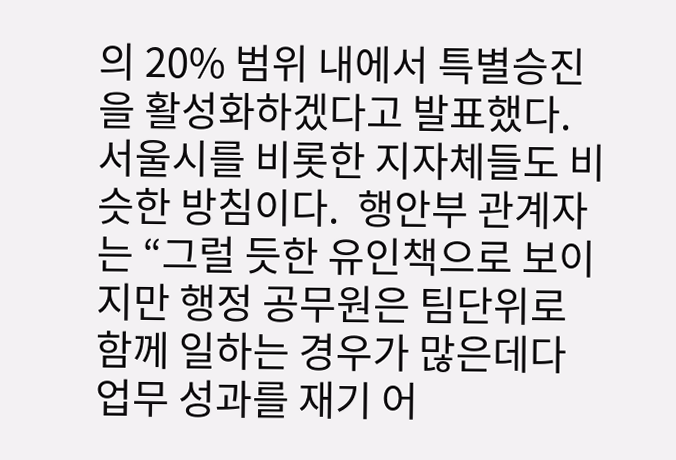의 20% 범위 내에서 특별승진을 활성화하겠다고 발표했다. 서울시를 비롯한 지자체들도 비슷한 방침이다.  행안부 관계자는 “그럴 듯한 유인책으로 보이지만 행정 공무원은 팀단위로 함께 일하는 경우가 많은데다 업무 성과를 재기 어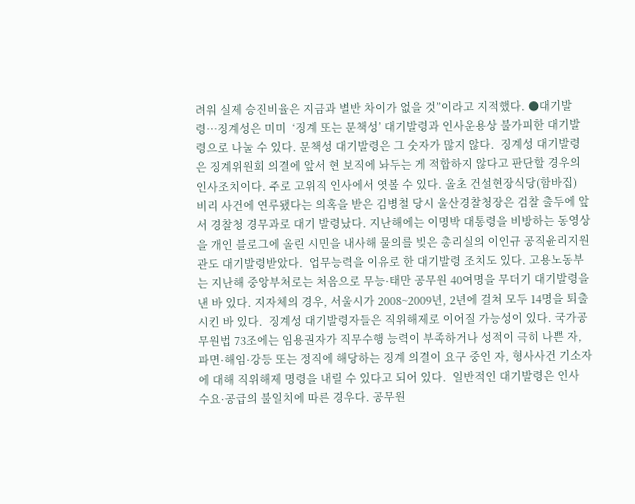려워 실제 승진비율은 지금과 별반 차이가 없을 것”이라고 지적했다. ●대기발령…징계성은 미미  ‘징계 또는 문책성’ 대기발령과 인사운용상 불가피한 대기발령으로 나눌 수 있다. 문책성 대기발령은 그 숫자가 많지 않다.  징계성 대기발령은 징계위원회 의결에 앞서 현 보직에 놔두는 게 적합하지 않다고 판단할 경우의 인사조치이다. 주로 고위직 인사에서 엿볼 수 있다. 올초 건설현장식당(함바집) 비리 사건에 연루됐다는 의혹을 받은 김병철 당시 울산경찰청장은 검찰 출두에 앞서 경찰청 경무과로 대기 발령났다. 지난해에는 이명박 대통령을 비방하는 동영상을 개인 블로그에 올린 시민을 내사해 물의를 빚은 총리실의 이인규 공직윤리지원관도 대기발령받았다.  업무능력을 이유로 한 대기발령 조치도 있다. 고용노동부는 지난해 중앙부처로는 처음으로 무능·태만 공무원 40여명을 무더기 대기발령을 낸 바 있다. 지자체의 경우, 서울시가 2008~2009년, 2년에 걸쳐 모두 14명을 퇴출시킨 바 있다.  징계성 대기발령자들은 직위해제로 이어질 가능성이 있다. 국가공무원법 73조에는 임용권자가 직무수행 능력이 부족하거나 성적이 극히 나쁜 자, 파면·해임·강등 또는 정직에 해당하는 징계 의결이 요구 중인 자, 형사사건 기소자에 대해 직위해제 명령을 내릴 수 있다고 되어 있다.  일반적인 대기발령은 인사 수요·공급의 불일치에 따른 경우다. 공무원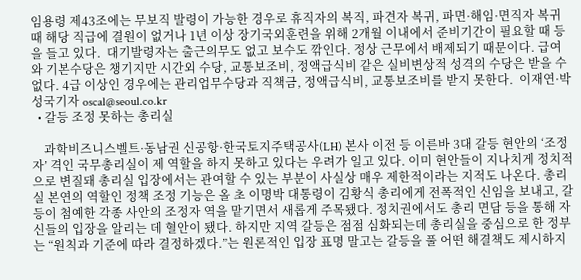임용령 제43조에는 무보직 발령이 가능한 경우로 휴직자의 복직, 파견자 복귀, 파면·해임·면직자 복귀 때 해당 직급에 결원이 없거나 1년 이상 장기국외훈련을 위해 2개월 이내에서 준비기간이 필요할 때 등을 들고 있다.  대기발령자는 출근의무도 없고 보수도 깎인다. 정상 근무에서 배제되기 때문이다. 급여와 기본수당은 챙기지만 시간외 수당, 교통보조비, 정액급식비 같은 실비변상적 성격의 수당은 받을 수 없다. 4급 이상인 경우에는 관리업무수당과 직책금, 정액급식비, 교통보조비를 받지 못한다.  이재연·박성국기자 oscal@seoul.co.kr
  • 갈등 조정 못하는 총리실

    과학비즈니스벨트·동남권 신공항·한국토지주택공사(LH) 본사 이전 등 이른바 3대 갈등 현안의 ‘조정자’ 격인 국무총리실이 제 역할을 하지 못하고 있다는 우려가 일고 있다. 이미 현안들이 지나치게 정치적으로 변질돼 총리실 입장에서는 관여할 수 있는 부분이 사실상 매우 제한적이라는 지적도 나온다. 총리실 본연의 역할인 정책 조정 기능은 올 초 이명박 대통령이 김황식 총리에게 전폭적인 신임을 보내고, 갈등이 첨예한 각종 사안의 조정자 역을 맡기면서 새롭게 주목됐다. 정치권에서도 총리 면담 등을 통해 자신들의 입장을 알리는 데 혈안이 됐다. 하지만 지역 갈등은 점점 심화되는데 총리실을 중심으로 한 정부는 “원칙과 기준에 따라 결정하겠다.”는 원론적인 입장 표명 말고는 갈등을 풀 어떤 해결책도 제시하지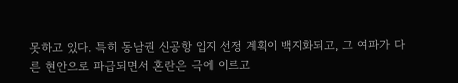못하고 있다. 특히 동남권 신공항 입지 선정 계획이 백지화되고, 그 여파가 다른 현안으로 파급되면서 혼란은 극에 이르고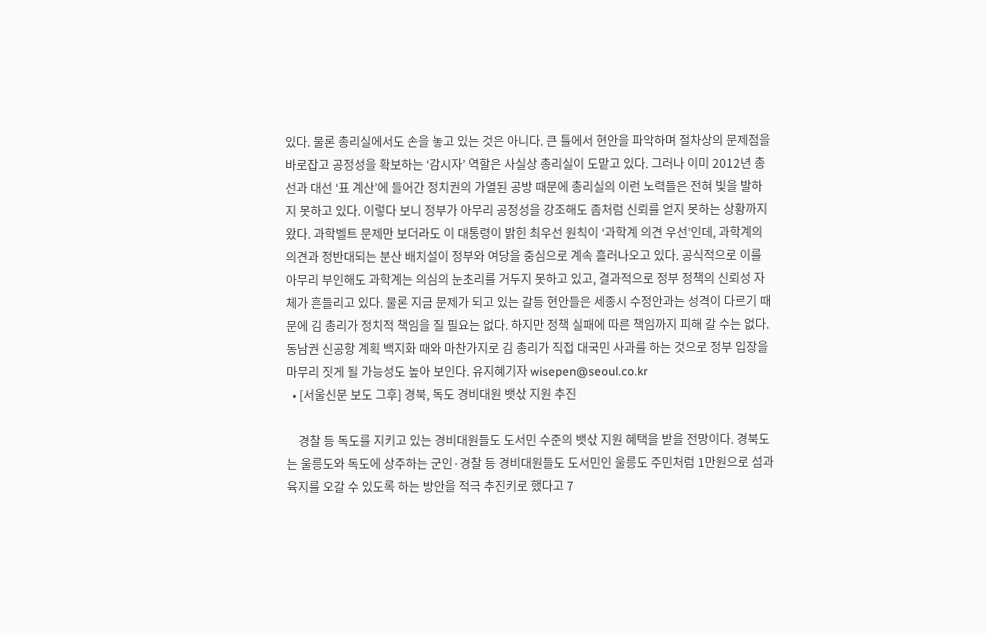있다. 물론 총리실에서도 손을 놓고 있는 것은 아니다. 큰 틀에서 현안을 파악하며 절차상의 문제점을 바로잡고 공정성을 확보하는 ‘감시자’ 역할은 사실상 총리실이 도맡고 있다. 그러나 이미 2012년 총선과 대선 ‘표 계산’에 들어간 정치권의 가열된 공방 때문에 총리실의 이런 노력들은 전혀 빛을 발하지 못하고 있다. 이렇다 보니 정부가 아무리 공정성을 강조해도 좀처럼 신뢰를 얻지 못하는 상황까지 왔다. 과학벨트 문제만 보더라도 이 대통령이 밝힌 최우선 원칙이 ‘과학계 의견 우선’인데, 과학계의 의견과 정반대되는 분산 배치설이 정부와 여당을 중심으로 계속 흘러나오고 있다. 공식적으로 이를 아무리 부인해도 과학계는 의심의 눈초리를 거두지 못하고 있고, 결과적으로 정부 정책의 신뢰성 자체가 흔들리고 있다. 물론 지금 문제가 되고 있는 갈등 현안들은 세종시 수정안과는 성격이 다르기 때문에 김 총리가 정치적 책임을 질 필요는 없다. 하지만 정책 실패에 따른 책임까지 피해 갈 수는 없다. 동남권 신공항 계획 백지화 때와 마찬가지로 김 총리가 직접 대국민 사과를 하는 것으로 정부 입장을 마무리 짓게 될 가능성도 높아 보인다. 유지혜기자 wisepen@seoul.co.kr
  • [서울신문 보도 그후] 경북, 독도 경비대원 뱃삯 지원 추진

    경찰 등 독도를 지키고 있는 경비대원들도 도서민 수준의 뱃삯 지원 혜택을 받을 전망이다. 경북도는 울릉도와 독도에 상주하는 군인·경찰 등 경비대원들도 도서민인 울릉도 주민처럼 1만원으로 섬과 육지를 오갈 수 있도록 하는 방안을 적극 추진키로 했다고 7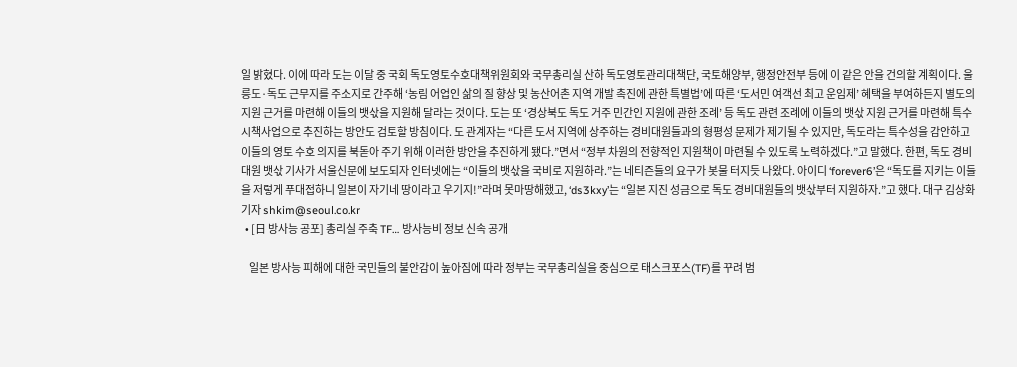일 밝혔다. 이에 따라 도는 이달 중 국회 독도영토수호대책위원회와 국무총리실 산하 독도영토관리대책단, 국토해양부, 행정안전부 등에 이 같은 안을 건의할 계획이다. 울릉도·독도 근무지를 주소지로 간주해 ‘농림 어업인 삶의 질 향상 및 농산어촌 지역 개발 촉진에 관한 특별법’에 따른 ‘도서민 여객선 최고 운임제’ 혜택을 부여하든지 별도의 지원 근거를 마련해 이들의 뱃삯을 지원해 달라는 것이다. 도는 또 ‘경상북도 독도 거주 민간인 지원에 관한 조례’ 등 독도 관련 조례에 이들의 뱃삯 지원 근거를 마련해 특수 시책사업으로 추진하는 방안도 검토할 방침이다. 도 관계자는 “다른 도서 지역에 상주하는 경비대원들과의 형평성 문제가 제기될 수 있지만, 독도라는 특수성을 감안하고 이들의 영토 수호 의지를 북돋아 주기 위해 이러한 방안을 추진하게 됐다.”면서 “정부 차원의 전향적인 지원책이 마련될 수 있도록 노력하겠다.”고 말했다. 한편, 독도 경비대원 뱃삯 기사가 서울신문에 보도되자 인터넷에는 “이들의 뱃삯을 국비로 지원하라.”는 네티즌들의 요구가 봇물 터지듯 나왔다. 아이디 ‘forever6’은 “독도를 지키는 이들을 저렇게 푸대접하니 일본이 자기네 땅이라고 우기지!”라며 못마땅해했고, ‘ds3kxy’는 “일본 지진 성금으로 독도 경비대원들의 뱃삯부터 지원하자.”고 했다. 대구 김상화기자 shkim@seoul.co.kr
  • [日 방사능 공포] 총리실 주축 TF… 방사능비 정보 신속 공개

    일본 방사능 피해에 대한 국민들의 불안감이 높아짐에 따라 정부는 국무총리실을 중심으로 태스크포스(TF)를 꾸려 범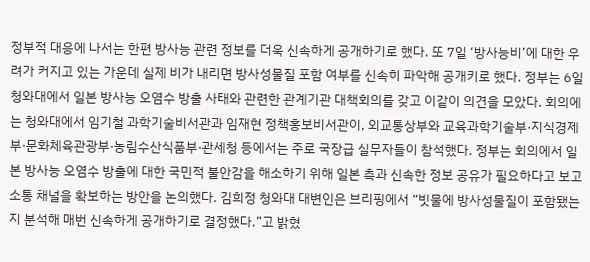정부적 대응에 나서는 한편 방사능 관련 정보를 더욱 신속하게 공개하기로 했다. 또 7일 ‘방사능비’에 대한 우려가 커지고 있는 가운데 실제 비가 내리면 방사성물질 포함 여부를 신속히 파악해 공개키로 했다. 정부는 6일 청와대에서 일본 방사능 오염수 방출 사태와 관련한 관계기관 대책회의를 갖고 이같이 의견을 모았다. 회의에는 청와대에서 임기철 과학기술비서관과 임재현 정책홍보비서관이, 외교통상부와 교육과학기술부·지식경제부·문화체육관광부·농림수산식품부·관세청 등에서는 주로 국장급 실무자들이 참석했다. 정부는 회의에서 일본 방사능 오염수 방출에 대한 국민적 불안감을 해소하기 위해 일본 측과 신속한 정보 공유가 필요하다고 보고 소통 채널을 확보하는 방안을 논의했다. 김희정 청와대 대변인은 브리핑에서 “빗물에 방사성물질이 포함됐는지 분석해 매번 신속하게 공개하기로 결정했다.”고 밝혔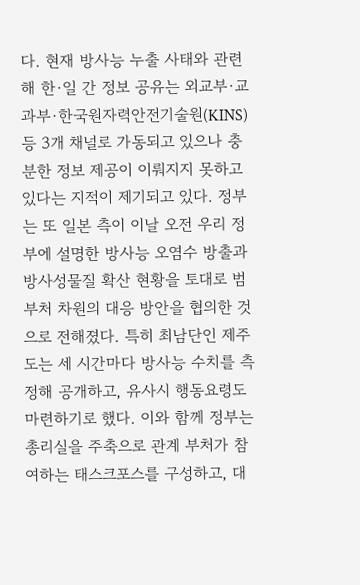다. 현재 방사능 누출 사태와 관련해 한·일 간 정보 공유는 외교부·교과부·한국원자력안전기술원(KINS) 등 3개 채널로 가동되고 있으나 충분한 정보 제공이 이뤄지지 못하고 있다는 지적이 제기되고 있다. 정부는 또 일본 측이 이날 오전 우리 정부에 설명한 방사능 오염수 방출과 방사성물질 확산 현황을 토대로 범부처 차원의 대응 방안을 협의한 것으로 전해졌다. 특히 최남단인 제주도는 세 시간마다 방사능 수치를 측정해 공개하고, 유사시 행동요령도 마련하기로 했다. 이와 함께 정부는 총리실을 주축으로 관계 부처가 참여하는 태스크포스를 구성하고, 대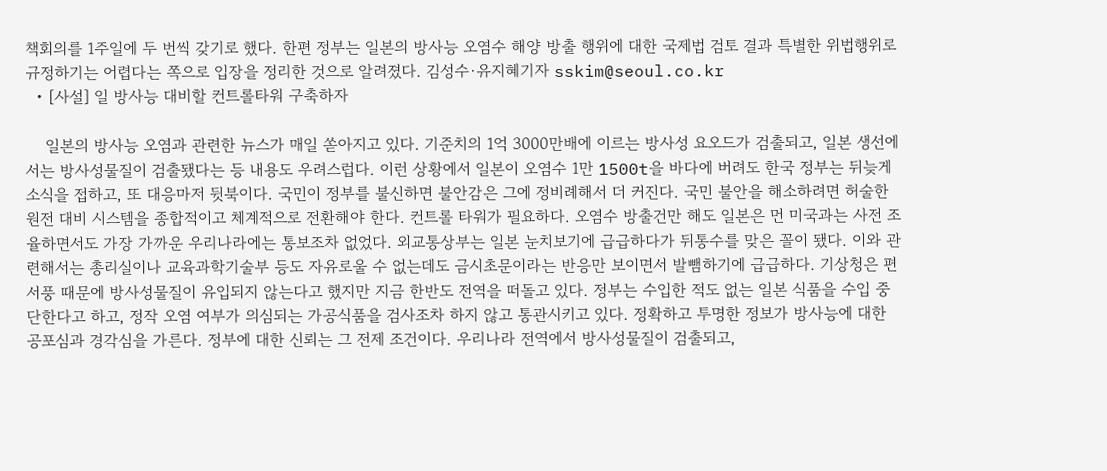책회의를 1주일에 두 번씩 갖기로 했다. 한편 정부는 일본의 방사능 오염수 해양 방출 행위에 대한 국제법 검토 결과 특별한 위법행위로 규정하기는 어렵다는 쪽으로 입장을 정리한 것으로 알려졌다. 김성수·유지혜기자 sskim@seoul.co.kr
  • [사설] 일 방사능 대비할 컨트롤타워 구축하자

    일본의 방사능 오염과 관련한 뉴스가 매일 쏟아지고 있다. 기준치의 1억 3000만배에 이르는 방사성 요오드가 검출되고, 일본 생선에서는 방사성물질이 검출됐다는 등 내용도 우려스럽다. 이런 상황에서 일본이 오염수 1만 1500t을 바다에 버려도 한국 정부는 뒤늦게 소식을 접하고, 또 대응마저 뒷북이다. 국민이 정부를 불신하면 불안감은 그에 정비례해서 더 커진다. 국민 불안을 해소하려면 허술한 원전 대비 시스템을 종합적이고 체계적으로 전환해야 한다. 컨트롤 타워가 필요하다. 오염수 방출건만 해도 일본은 먼 미국과는 사전 조율하면서도 가장 가까운 우리나라에는 통보조차 없었다. 외교통상부는 일본 눈치보기에 급급하다가 뒤통수를 맞은 꼴이 됐다. 이와 관련해서는 총리실이나 교육과학기술부 등도 자유로울 수 없는데도 금시초문이라는 반응만 보이면서 발뺌하기에 급급하다. 기상청은 편서풍 때문에 방사성물질이 유입되지 않는다고 했지만 지금 한반도 전역을 떠돌고 있다. 정부는 수입한 적도 없는 일본 식품을 수입 중단한다고 하고, 정작 오염 여부가 의심되는 가공식품을 검사조차 하지 않고 통관시키고 있다. 정확하고 투명한 정보가 방사능에 대한 공포심과 경각심을 가른다. 정부에 대한 신뢰는 그 전제 조건이다. 우리나라 전역에서 방사성물질이 검출되고,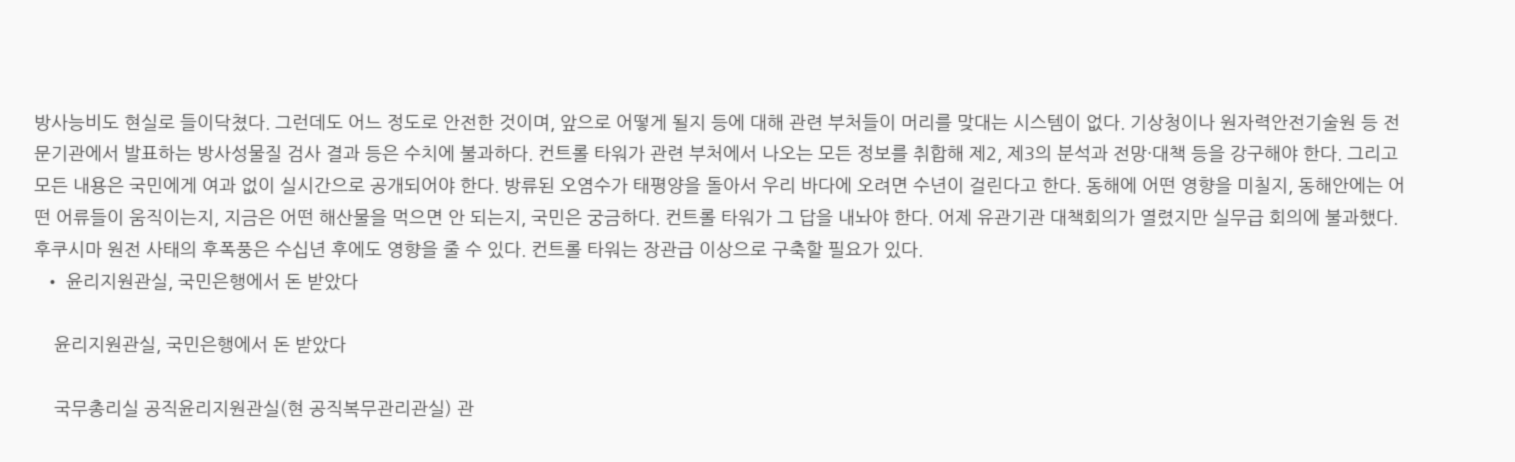방사능비도 현실로 들이닥쳤다. 그런데도 어느 정도로 안전한 것이며, 앞으로 어떻게 될지 등에 대해 관련 부처들이 머리를 맞대는 시스템이 없다. 기상청이나 원자력안전기술원 등 전문기관에서 발표하는 방사성물질 검사 결과 등은 수치에 불과하다. 컨트롤 타워가 관련 부처에서 나오는 모든 정보를 취합해 제2, 제3의 분석과 전망·대책 등을 강구해야 한다. 그리고 모든 내용은 국민에게 여과 없이 실시간으로 공개되어야 한다. 방류된 오염수가 태평양을 돌아서 우리 바다에 오려면 수년이 걸린다고 한다. 동해에 어떤 영향을 미칠지, 동해안에는 어떤 어류들이 움직이는지, 지금은 어떤 해산물을 먹으면 안 되는지, 국민은 궁금하다. 컨트롤 타워가 그 답을 내놔야 한다. 어제 유관기관 대책회의가 열렸지만 실무급 회의에 불과했다. 후쿠시마 원전 사태의 후폭풍은 수십년 후에도 영향을 줄 수 있다. 컨트롤 타워는 장관급 이상으로 구축할 필요가 있다.
  • 윤리지원관실, 국민은행에서 돈 받았다

    윤리지원관실, 국민은행에서 돈 받았다

    국무총리실 공직윤리지원관실(현 공직복무관리관실) 관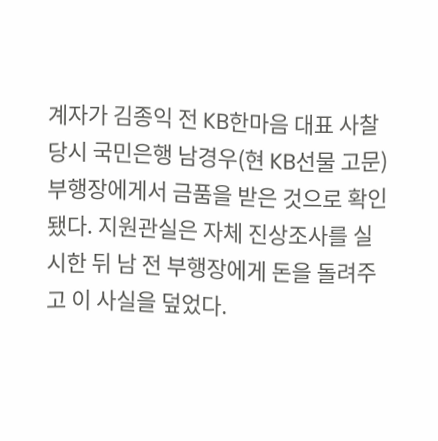계자가 김종익 전 KB한마음 대표 사찰 당시 국민은행 남경우(현 KB선물 고문) 부행장에게서 금품을 받은 것으로 확인됐다. 지원관실은 자체 진상조사를 실시한 뒤 남 전 부행장에게 돈을 돌려주고 이 사실을 덮었다.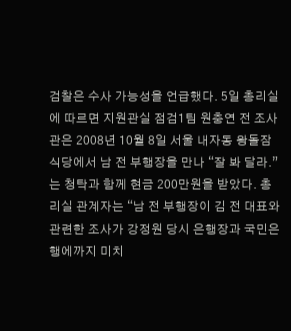검찰은 수사 가능성을 언급했다. 5일 총리실에 따르면 지원관실 점검1팀 원충연 전 조사관은 2008년 10월 8일 서울 내자동 왕돌잠 식당에서 남 전 부행장을 만나 “잘 봐 달라.”는 청탁과 함께 현금 200만원을 받았다. 총리실 관계자는 “남 전 부행장이 김 전 대표와 관련한 조사가 강정원 당시 은행장과 국민은행에까지 미치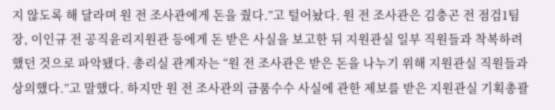지 않도록 해 달라며 원 전 조사관에게 돈을 줬다.”고 털어놨다. 원 전 조사관은 김충곤 전 점검1팀장, 이인규 전 공직윤리지원관 등에게 돈 받은 사실을 보고한 뒤 지원관실 일부 직원들과 착복하려 했던 것으로 파악됐다. 총리실 관계자는 “원 전 조사관은 받은 돈을 나누기 위해 지원관실 직원들과 상의했다.”고 말했다. 하지만 원 전 조사관의 금품수수 사실에 관한 제보를 받은 지원관실 기획총괄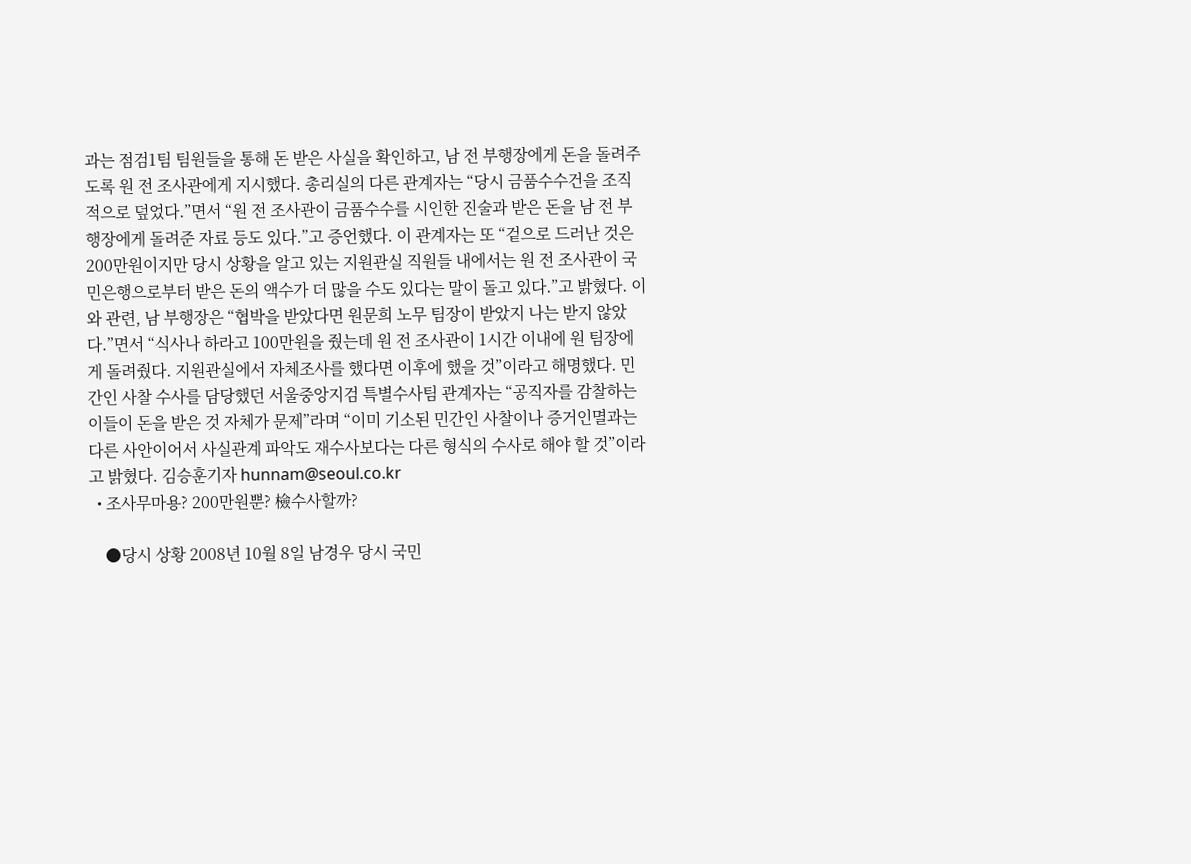과는 점검1팀 팀원들을 통해 돈 받은 사실을 확인하고, 남 전 부행장에게 돈을 돌려주도록 원 전 조사관에게 지시했다. 총리실의 다른 관계자는 “당시 금품수수건을 조직적으로 덮었다.”면서 “원 전 조사관이 금품수수를 시인한 진술과 받은 돈을 남 전 부행장에게 돌려준 자료 등도 있다.”고 증언했다. 이 관계자는 또 “겉으로 드러난 것은 200만원이지만 당시 상황을 알고 있는 지원관실 직원들 내에서는 원 전 조사관이 국민은행으로부터 받은 돈의 액수가 더 많을 수도 있다는 말이 돌고 있다.”고 밝혔다. 이와 관련, 남 부행장은 “협박을 받았다면 원문희 노무 팀장이 받았지 나는 받지 않았다.”면서 “식사나 하라고 100만원을 줬는데 원 전 조사관이 1시간 이내에 원 팀장에게 돌려줬다. 지원관실에서 자체조사를 했다면 이후에 했을 것”이라고 해명했다. 민간인 사찰 수사를 담당했던 서울중앙지검 특별수사팀 관계자는 “공직자를 감찰하는 이들이 돈을 받은 것 자체가 문제”라며 “이미 기소된 민간인 사찰이나 증거인멸과는 다른 사안이어서 사실관계 파악도 재수사보다는 다른 형식의 수사로 해야 할 것”이라고 밝혔다. 김승훈기자 hunnam@seoul.co.kr
  • 조사무마용? 200만원뿐? 檢수사할까?

    ●당시 상황 2008년 10월 8일 남경우 당시 국민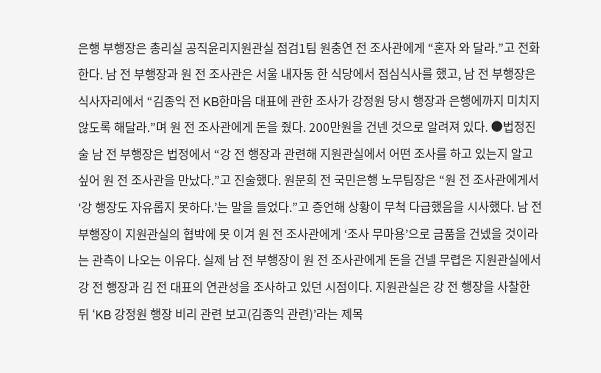은행 부행장은 총리실 공직윤리지원관실 점검1팀 원충연 전 조사관에게 “혼자 와 달라.”고 전화한다. 남 전 부행장과 원 전 조사관은 서울 내자동 한 식당에서 점심식사를 했고, 남 전 부행장은 식사자리에서 “김종익 전 KB한마음 대표에 관한 조사가 강정원 당시 행장과 은행에까지 미치지 않도록 해달라.”며 원 전 조사관에게 돈을 줬다. 200만원을 건넨 것으로 알려져 있다. ●법정진술 남 전 부행장은 법정에서 “강 전 행장과 관련해 지원관실에서 어떤 조사를 하고 있는지 알고 싶어 원 전 조사관을 만났다.”고 진술했다. 원문희 전 국민은행 노무팀장은 “원 전 조사관에게서 ‘강 행장도 자유롭지 못하다.’는 말을 들었다.”고 증언해 상황이 무척 다급했음을 시사했다. 남 전 부행장이 지원관실의 협박에 못 이겨 원 전 조사관에게 ‘조사 무마용’으로 금품을 건넸을 것이라는 관측이 나오는 이유다. 실제 남 전 부행장이 원 전 조사관에게 돈을 건넬 무렵은 지원관실에서 강 전 행장과 김 전 대표의 연관성을 조사하고 있던 시점이다. 지원관실은 강 전 행장을 사찰한 뒤 ‘KB 강정원 행장 비리 관련 보고(김종익 관련)’라는 제목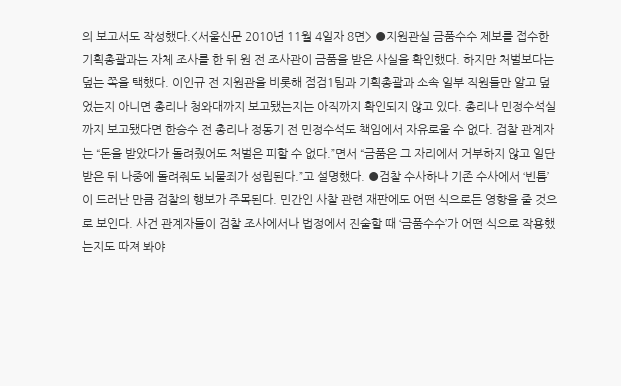의 보고서도 작성했다.<서울신문 2010년 11월 4일자 8면> ●지원관실 금품수수 제보를 접수한 기획총괄과는 자체 조사를 한 뒤 원 전 조사관이 금품을 받은 사실을 확인했다. 하지만 처벌보다는 덮는 쪽을 택했다. 이인규 전 지원관을 비롯해 점검1팀과 기획총괄과 소속 일부 직원들만 알고 덮었는지 아니면 총리나 청와대까지 보고됐는지는 아직까지 확인되지 않고 있다. 총리나 민정수석실까지 보고됐다면 한승수 전 총리나 정동기 전 민정수석도 책임에서 자유로울 수 없다. 검찰 관계자는 “돈을 받았다가 돌려줬어도 처벌은 피할 수 없다.”면서 “금품은 그 자리에서 거부하지 않고 일단 받은 뒤 나중에 돌려줘도 뇌물죄가 성립된다.”고 설명했다. ●검찰 수사하나 기존 수사에서 ‘빈틈’이 드러난 만큼 검찰의 행보가 주목된다. 민간인 사찰 관련 재판에도 어떤 식으로든 영향을 줄 것으로 보인다. 사건 관계자들이 검찰 조사에서나 법정에서 진술할 때 ‘금품수수’가 어떤 식으로 작용했는지도 따져 봐야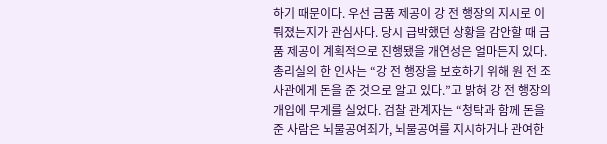하기 때문이다. 우선 금품 제공이 강 전 행장의 지시로 이뤄졌는지가 관심사다. 당시 급박했던 상황을 감안할 때 금품 제공이 계획적으로 진행됐을 개연성은 얼마든지 있다. 총리실의 한 인사는 “강 전 행장을 보호하기 위해 원 전 조사관에게 돈을 준 것으로 알고 있다.”고 밝혀 강 전 행장의 개입에 무게를 실었다. 검찰 관계자는 “청탁과 함께 돈을 준 사람은 뇌물공여죄가, 뇌물공여를 지시하거나 관여한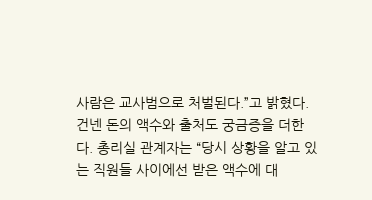사람은 교사범으로 처벌된다.”고 밝혔다. 건넨 돈의 액수와 출처도 궁금증을 더한다. 총리실 관계자는 “당시 상황을 알고 있는 직원들 사이에선 받은 액수에 대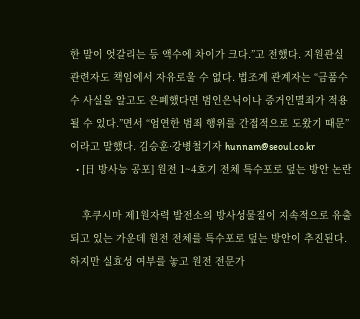한 말이 엇갈리는 등 액수에 차이가 크다.”고 전했다. 지원관실 관련자도 책임에서 자유로울 수 없다. 법조계 관계자는 “금품수수 사실을 알고도 은폐했다면 범인은닉이나 증거인멸죄가 적용될 수 있다.”면서 “엄연한 범죄 행위를 간접적으로 도왔기 때문”이라고 말했다. 김승훈·강병철기자 hunnam@seoul.co.kr
  • [日 방사능 공포] 원전 1~4호기 전체 특수포로 덮는 방안 논란

    후쿠시마 제1원자력 발전소의 방사성물질이 지속적으로 유출되고 있는 가운데 원전 전체를 특수포로 덮는 방안이 추진된다. 하지만 실효성 여부를 놓고 원전 전문가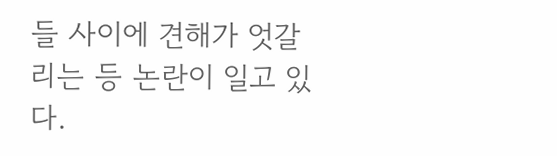들 사이에 견해가 엇갈리는 등 논란이 일고 있다.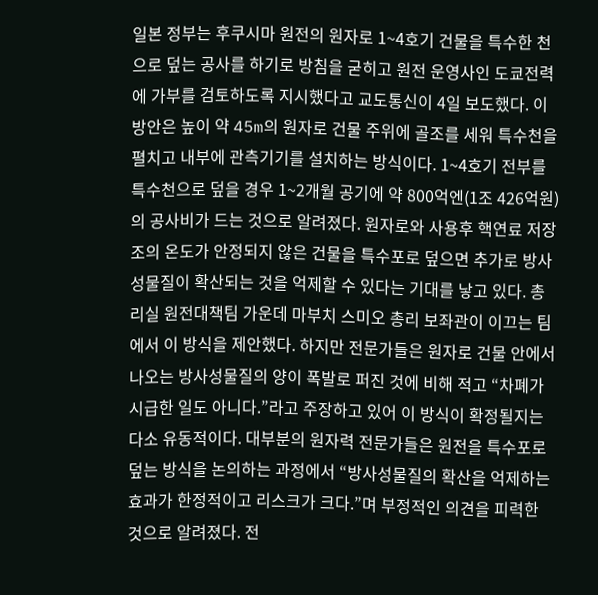일본 정부는 후쿠시마 원전의 원자로 1~4호기 건물을 특수한 천으로 덮는 공사를 하기로 방침을 굳히고 원전 운영사인 도쿄전력에 가부를 검토하도록 지시했다고 교도통신이 4일 보도했다. 이 방안은 높이 약 45m의 원자로 건물 주위에 골조를 세워 특수천을 펼치고 내부에 관측기기를 설치하는 방식이다. 1~4호기 전부를 특수천으로 덮을 경우 1~2개월 공기에 약 800억엔(1조 426억원)의 공사비가 드는 것으로 알려졌다. 원자로와 사용후 핵연료 저장조의 온도가 안정되지 않은 건물을 특수포로 덮으면 추가로 방사성물질이 확산되는 것을 억제할 수 있다는 기대를 낳고 있다. 총리실 원전대책팀 가운데 마부치 스미오 총리 보좌관이 이끄는 팀에서 이 방식을 제안했다. 하지만 전문가들은 원자로 건물 안에서 나오는 방사성물질의 양이 폭발로 퍼진 것에 비해 적고 “차폐가 시급한 일도 아니다.”라고 주장하고 있어 이 방식이 확정될지는 다소 유동적이다. 대부분의 원자력 전문가들은 원전을 특수포로 덮는 방식을 논의하는 과정에서 “방사성물질의 확산을 억제하는 효과가 한정적이고 리스크가 크다.”며 부정적인 의견을 피력한 것으로 알려졌다. 전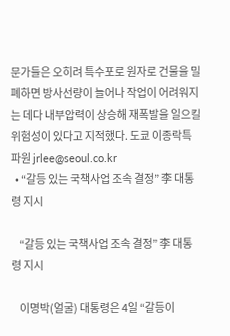문가들은 오히려 특수포로 원자로 건물을 밀폐하면 방사선량이 늘어나 작업이 어려워지는 데다 내부압력이 상승해 재폭발을 일으킬 위험성이 있다고 지적했다. 도쿄 이종락특파원 jrlee@seoul.co.kr
  • “갈등 있는 국책사업 조속 결정” 李 대통령 지시

    “갈등 있는 국책사업 조속 결정” 李 대통령 지시

    이명박(얼굴) 대통령은 4일 “갈등이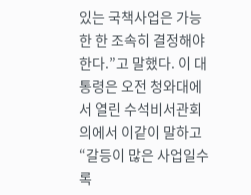있는 국책사업은 가능한 한 조속히 결정해야 한다.”고 말했다. 이 대통령은 오전 청와대에서 열린 수석비서관회의에서 이같이 말하고 “갈등이 많은 사업일수록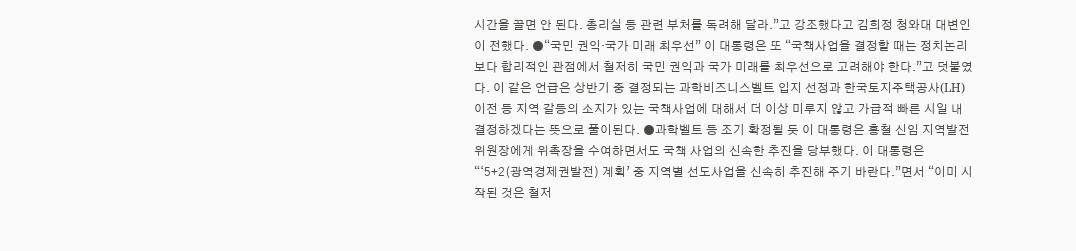시간을 끌면 안 된다. 총리실 등 관련 부처를 독려해 달라.”고 강조했다고 김희정 청와대 대변인이 전했다. ●“국민 권익·국가 미래 최우선” 이 대통령은 또 “국책사업을 결정할 때는 정치논리보다 합리적인 관점에서 철저히 국민 권익과 국가 미래를 최우선으로 고려해야 한다.”고 덧붙였다. 이 같은 언급은 상반기 중 결정되는 과학비즈니스벨트 입지 선정과 한국토지주택공사(LH) 이전 등 지역 갈등의 소지가 있는 국책사업에 대해서 더 이상 미루지 않고 가급적 빠른 시일 내 결정하겠다는 뜻으로 풀이된다. ●과학벨트 등 조기 확정될 듯 이 대통령은 홍철 신임 지역발전위원장에게 위촉장을 수여하면서도 국책 사업의 신속한 추진을 당부했다. 이 대통령은 “‘5+2(광역경제권발전) 계획’ 중 지역별 선도사업을 신속히 추진해 주기 바란다.”면서 “이미 시작된 것은 철저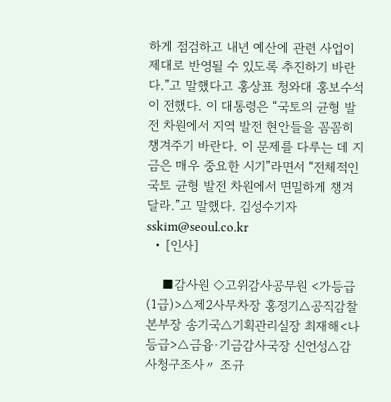하게 점검하고 내년 예산에 관련 사업이 제대로 반영될 수 있도록 추진하기 바란다.”고 말했다고 홍상표 청와대 홍보수석이 전했다. 이 대통령은 “국토의 균형 발전 차원에서 지역 발전 현안들을 꼼꼼히 챙겨주기 바란다. 이 문제를 다루는 데 지금은 매우 중요한 시기”라면서 “전체적인 국토 균형 발전 차원에서 면밀하게 챙겨 달라.”고 말했다. 김성수기자 sskim@seoul.co.kr
  • [인사]

    ■감사원 ◇고위감사공무원 <가등급(1급)>△제2사무차장 홍정기△공직감찰본부장 송기국△기획관리실장 최재해<나등급>△금융·기금감사국장 신언성△감사청구조사〃 조규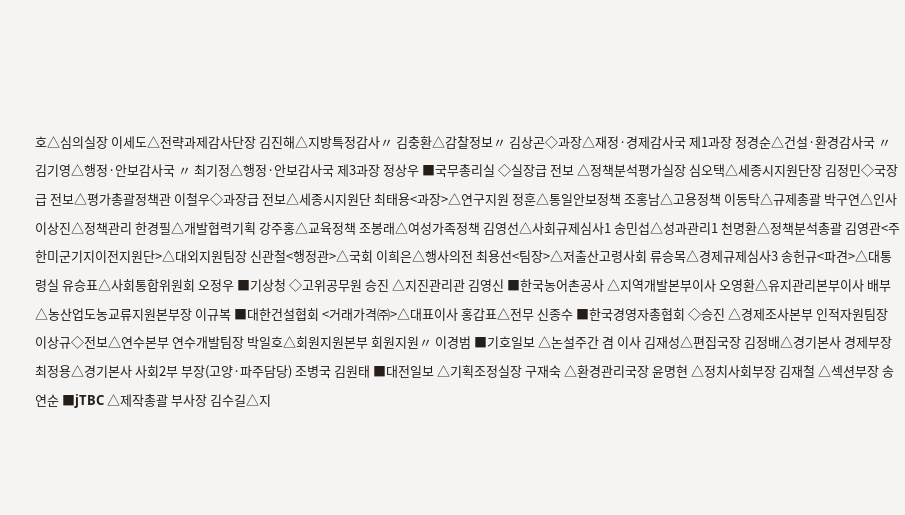호△심의실장 이세도△전략과제감사단장 김진해△지방특정감사〃 김충환△감찰정보〃 김상곤◇과장△재정·경제감사국 제1과장 정경순△건설·환경감사국 〃 김기영△행정·안보감사국 〃 최기정△행정·안보감사국 제3과장 정상우 ■국무총리실 ◇실장급 전보 △정책분석평가실장 심오택△세종시지원단장 김정민◇국장급 전보△평가총괄정책관 이철우◇과장급 전보△세종시지원단 최태용<과장>△연구지원 정훈△통일안보정책 조홍남△고용정책 이동탁△규제총괄 박구연△인사 이상진△정책관리 한경필△개발협력기획 강주홍△교육정책 조봉래△여성가족정책 김영선△사회규제심사1 송민섭△성과관리1 천명환△정책분석총괄 김영관<주한미군기지이전지원단>△대외지원팀장 신관철<행정관>△국회 이희은△행사의전 최용선<팀장>△저출산고령사회 류승목△경제규제심사3 송헌규<파견>△대통령실 유승표△사회통합위원회 오정우 ■기상청 ◇고위공무원 승진 △지진관리관 김영신 ■한국농어촌공사 △지역개발본부이사 오영환△유지관리본부이사 배부△농산업도농교류지원본부장 이규복 ■대한건설협회 <거래가격㈜>△대표이사 홍갑표△전무 신종수 ■한국경영자총협회 ◇승진 △경제조사본부 인적자원팀장 이상규◇전보△연수본부 연수개발팀장 박일호△회원지원본부 회원지원〃 이경범 ■기호일보 △논설주간 겸 이사 김재성△편집국장 김정배△경기본사 경제부장 최정용△경기본사 사회2부 부장(고양·파주담당) 조병국 김원태 ■대전일보 △기획조정실장 구재숙 △환경관리국장 윤명현 △정치사회부장 김재철 △섹션부장 송연순 ■jTBC △제작총괄 부사장 김수길△지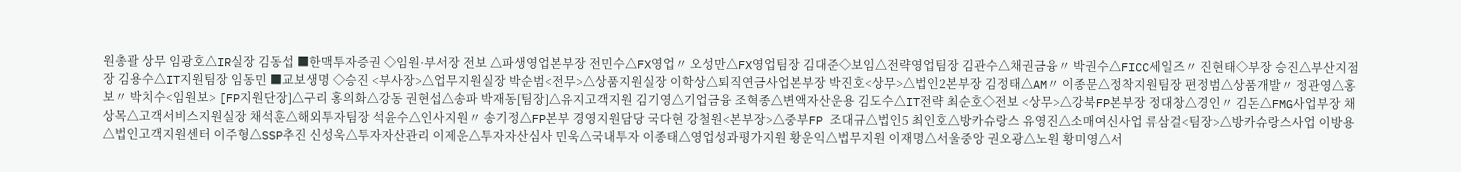원총괄 상무 임광호△IR실장 김동섭 ■한맥투자증권 ◇임원·부서장 전보 △파생영업본부장 전민수△FX영업〃 오성만△FX영업팀장 김대준◇보임△전략영업팀장 김관수△채권금융〃 박권수△FICC세일즈〃 진현태◇부장 승진△부산지점장 김용수△IT지원팀장 임동민 ■교보생명 ◇승진 <부사장>△업무지원실장 박순범<전무>△상품지원실장 이학상△퇴직연금사업본부장 박진호<상무>△법인2본부장 김정태△AM〃 이종문△정착지원팀장 편정범△상품개발〃 정관영△홍보〃 박치수<임원보> [FP지원단장]△구리 홍의화△강동 권현섭△송파 박재동[팀장]△유지고객지원 김기영△기업금융 조혁종△변액자산운용 김도수△IT전략 최순호◇전보 <상무>△강북FP본부장 정대창△경인〃 김돈△FMG사업부장 채상목△고객서비스지원실장 채석훈△해외투자팀장 석윤수△인사지원〃 송기정△FP본부 경영지원담당 국다현 강철원<본부장>△중부FP 조대규△법인5 최인호△방카슈랑스 유영진△소매여신사업 류삼걸<팀장>△방카슈랑스사업 이방용△법인고객지원센터 이주형△SSP추진 신성욱△투자자산관리 이제운△투자자산심사 민욱△국내투자 이종태△영업성과평가지원 황운익△법무지원 이재명△서울중앙 권오광△노원 황미영△서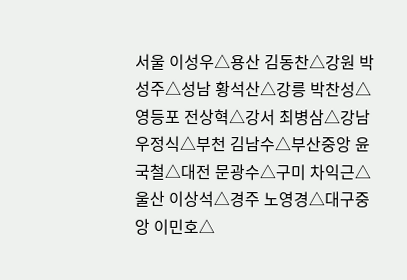서울 이성우△용산 김동찬△강원 박성주△성남 황석산△강릉 박찬성△영등포 전상혁△강서 최병삼△강남 우정식△부천 김남수△부산중앙 윤국철△대전 문광수△구미 차익근△울산 이상석△경주 노영경△대구중앙 이민호△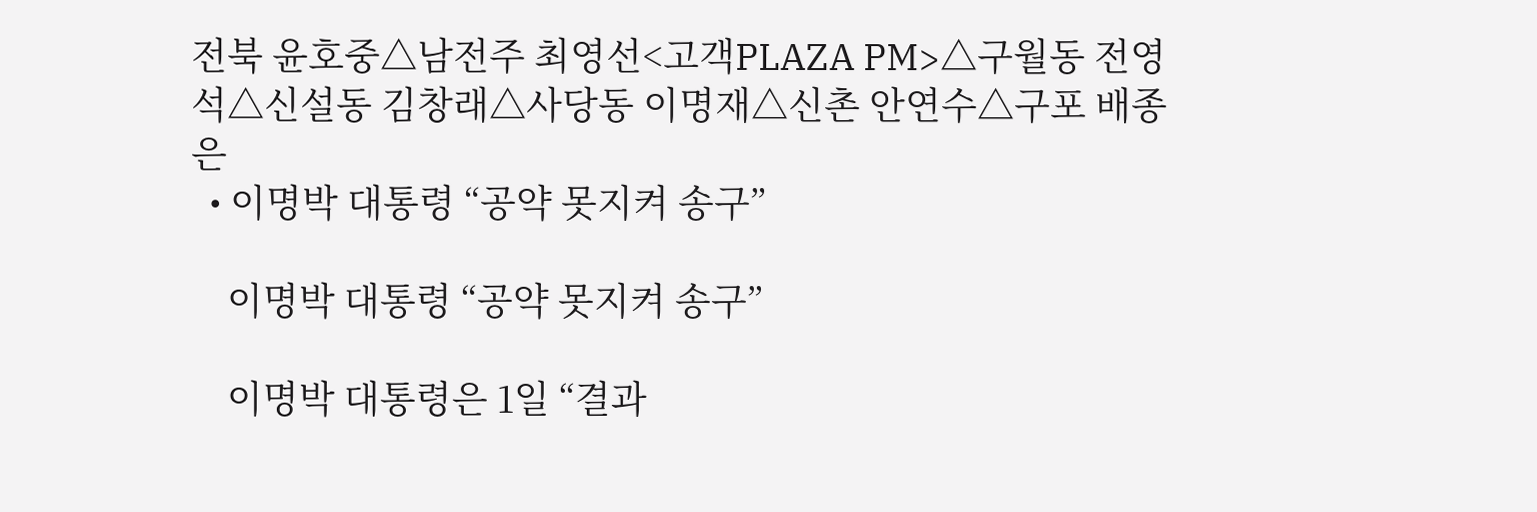전북 윤호중△남전주 최영선<고객PLAZA PM>△구월동 전영석△신설동 김창래△사당동 이명재△신촌 안연수△구포 배종은
  • 이명박 대통령 “공약 못지켜 송구”

    이명박 대통령 “공약 못지켜 송구”

    이명박 대통령은 1일 “결과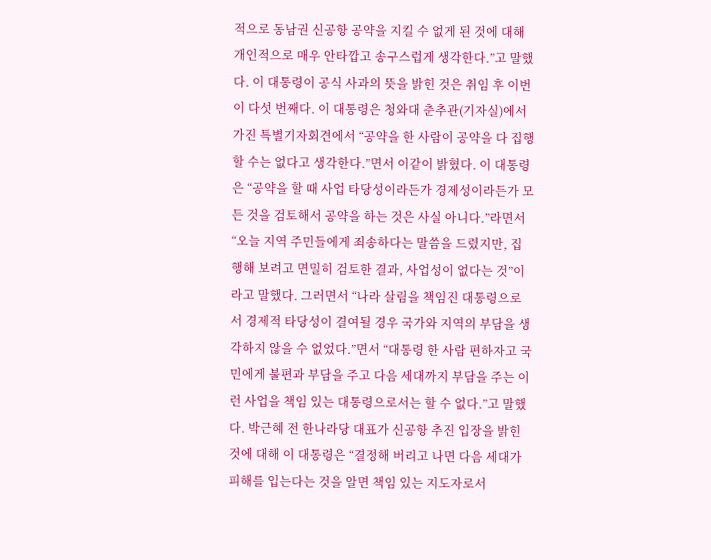적으로 동남권 신공항 공약을 지킬 수 없게 된 것에 대해 개인적으로 매우 안타깝고 송구스럽게 생각한다.”고 말했다. 이 대통령이 공식 사과의 뜻을 밝힌 것은 취임 후 이번이 다섯 번째다. 이 대통령은 청와대 춘추관(기자실)에서 가진 특별기자회견에서 “공약을 한 사람이 공약을 다 집행할 수는 없다고 생각한다.”면서 이같이 밝혔다. 이 대통령은 “공약을 할 때 사업 타당성이라든가 경제성이라든가 모든 것을 검토해서 공약을 하는 것은 사실 아니다.”라면서 “오늘 지역 주민들에게 죄송하다는 말씀을 드렸지만, 집행해 보려고 면밀히 검토한 결과, 사업성이 없다는 것”이라고 말했다. 그러면서 “나라 살림을 책임진 대통령으로서 경제적 타당성이 결여될 경우 국가와 지역의 부담을 생각하지 않을 수 없었다.”면서 “대통령 한 사람 편하자고 국민에게 불편과 부담을 주고 다음 세대까지 부담을 주는 이런 사업을 책임 있는 대통령으로서는 할 수 없다.”고 말했다. 박근혜 전 한나라당 대표가 신공항 추진 입장을 밝힌 것에 대해 이 대통령은 “결정해 버리고 나면 다음 세대가 피해를 입는다는 것을 알면 책임 있는 지도자로서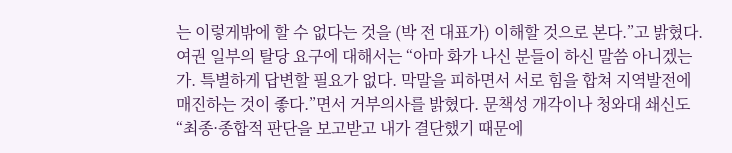는 이렇게밖에 할 수 없다는 것을 (박 전 대표가) 이해할 것으로 본다.”고 밝혔다. 여권 일부의 탈당 요구에 대해서는 “아마 화가 나신 분들이 하신 말씀 아니겠는가. 특별하게 답변할 필요가 없다. 막말을 피하면서 서로 힘을 합쳐 지역발전에 매진하는 것이 좋다.”면서 거부의사를 밝혔다. 문책성 개각이나 청와대 쇄신도 “최종·종합적 판단을 보고받고 내가 결단했기 때문에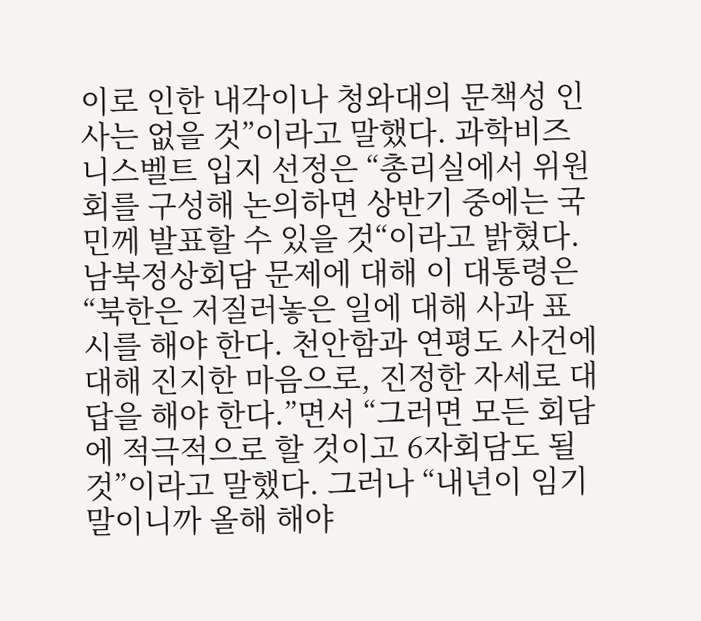이로 인한 내각이나 청와대의 문책성 인사는 없을 것”이라고 말했다. 과학비즈니스벨트 입지 선정은 “총리실에서 위원회를 구성해 논의하면 상반기 중에는 국민께 발표할 수 있을 것“이라고 밝혔다. 남북정상회담 문제에 대해 이 대통령은 “북한은 저질러놓은 일에 대해 사과 표시를 해야 한다. 천안함과 연평도 사건에 대해 진지한 마음으로, 진정한 자세로 대답을 해야 한다.”면서 “그러면 모든 회담에 적극적으로 할 것이고 6자회담도 될 것”이라고 말했다. 그러나 “내년이 임기말이니까 올해 해야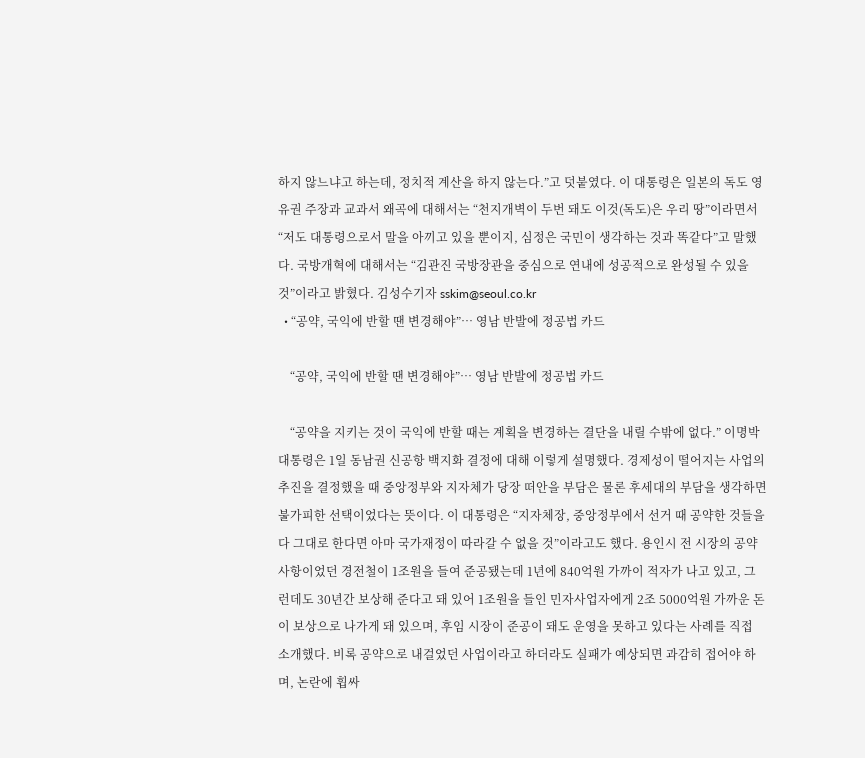하지 않느냐고 하는데, 정치적 계산을 하지 않는다.”고 덧붙였다. 이 대통령은 일본의 독도 영유권 주장과 교과서 왜곡에 대해서는 “천지개벽이 두번 돼도 이것(독도)은 우리 땅”이라면서 “저도 대통령으로서 말을 아끼고 있을 뿐이지, 심정은 국민이 생각하는 것과 똑같다”고 말했다. 국방개혁에 대해서는 “김관진 국방장관을 중심으로 연내에 성공적으로 완성될 수 있을 것”이라고 밝혔다. 김성수기자 sskim@seoul.co.kr
  • “공약, 국익에 반할 땐 변경해야”… 영남 반발에 정공법 카드

    “공약, 국익에 반할 땐 변경해야”… 영남 반발에 정공법 카드

    “공약을 지키는 것이 국익에 반할 때는 계획을 변경하는 결단을 내릴 수밖에 없다.” 이명박 대통령은 1일 동남권 신공항 백지화 결정에 대해 이렇게 설명했다. 경제성이 떨어지는 사업의 추진을 결정했을 때 중앙정부와 지자체가 당장 떠안을 부담은 물론 후세대의 부담을 생각하면 불가피한 선택이었다는 뜻이다. 이 대통령은 “지자체장, 중앙정부에서 선거 때 공약한 것들을 다 그대로 한다면 아마 국가재정이 따라갈 수 없을 것”이라고도 했다. 용인시 전 시장의 공약사항이었던 경전철이 1조원을 들여 준공됐는데 1년에 840억원 가까이 적자가 나고 있고, 그런데도 30년간 보상해 준다고 돼 있어 1조원을 들인 민자사업자에게 2조 5000억원 가까운 돈이 보상으로 나가게 돼 있으며, 후임 시장이 준공이 돼도 운영을 못하고 있다는 사례를 직접 소개했다. 비록 공약으로 내걸었던 사업이라고 하더라도 실패가 예상되면 과감히 접어야 하며, 논란에 휩싸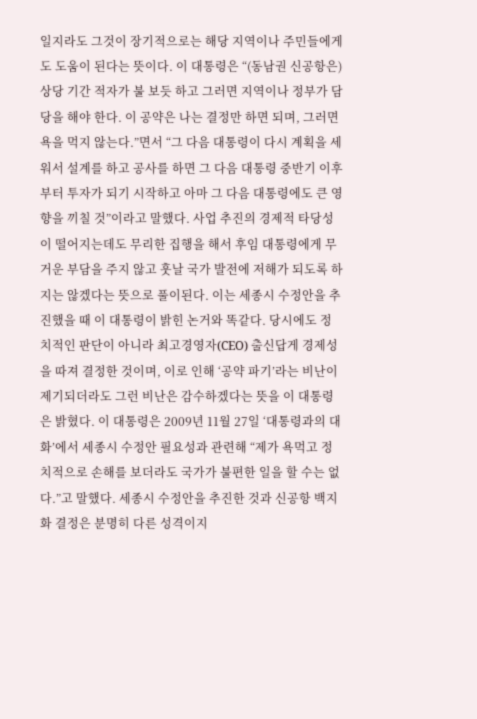일지라도 그것이 장기적으로는 해당 지역이나 주민들에게도 도움이 된다는 뜻이다. 이 대통령은 “(동남권 신공항은) 상당 기간 적자가 불 보듯 하고 그러면 지역이나 정부가 담당을 해야 한다. 이 공약은 나는 결정만 하면 되며, 그러면 욕을 먹지 않는다.”면서 “그 다음 대통령이 다시 계획을 세워서 설계를 하고 공사를 하면 그 다음 대통령 중반기 이후부터 투자가 되기 시작하고 아마 그 다음 대통령에도 큰 영향을 끼칠 것”이라고 말했다. 사업 추진의 경제적 타당성이 떨어지는데도 무리한 집행을 해서 후임 대통령에게 무거운 부담을 주지 않고 훗날 국가 발전에 저해가 되도록 하지는 않겠다는 뜻으로 풀이된다. 이는 세종시 수정안을 추진했을 때 이 대통령이 밝힌 논거와 똑같다. 당시에도 정치적인 판단이 아니라 최고경영자(CEO) 출신답게 경제성을 따져 결정한 것이며, 이로 인해 ‘공약 파기’라는 비난이 제기되더라도 그런 비난은 감수하겠다는 뜻을 이 대통령은 밝혔다. 이 대통령은 2009년 11월 27일 ‘대통령과의 대화’에서 세종시 수정안 필요성과 관련해 “제가 욕먹고 정치적으로 손해를 보더라도 국가가 불편한 일을 할 수는 없다.”고 말했다. 세종시 수정안을 추진한 것과 신공항 백지화 결정은 분명히 다른 성격이지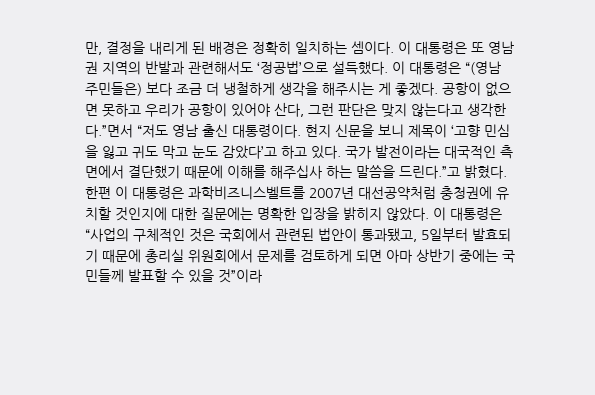만, 결정을 내리게 된 배경은 정확히 일치하는 셈이다. 이 대통령은 또 영남권 지역의 반발과 관련해서도 ‘정공법’으로 설득했다. 이 대통령은 “(영남 주민들은) 보다 조금 더 냉철하게 생각을 해주시는 게 좋겠다. 공항이 없으면 못하고 우리가 공항이 있어야 산다, 그런 판단은 맞지 않는다고 생각한다.”면서 “저도 영남 출신 대통령이다. 현지 신문을 보니 제목이 ‘고향 민심을 잃고 귀도 막고 눈도 감았다’고 하고 있다. 국가 발전이라는 대국적인 측면에서 결단했기 때문에 이해를 해주십사 하는 말씀을 드린다.”고 밝혔다. 한편 이 대통령은 과학비즈니스벨트를 2007년 대선공약처럼 충청권에 유치할 것인지에 대한 질문에는 명확한 입장을 밝히지 않았다. 이 대통령은 “사업의 구체적인 것은 국회에서 관련된 법안이 통과됐고, 5일부터 발효되기 때문에 총리실 위원회에서 문제를 검토하게 되면 아마 상반기 중에는 국민들께 발표할 수 있을 것”이라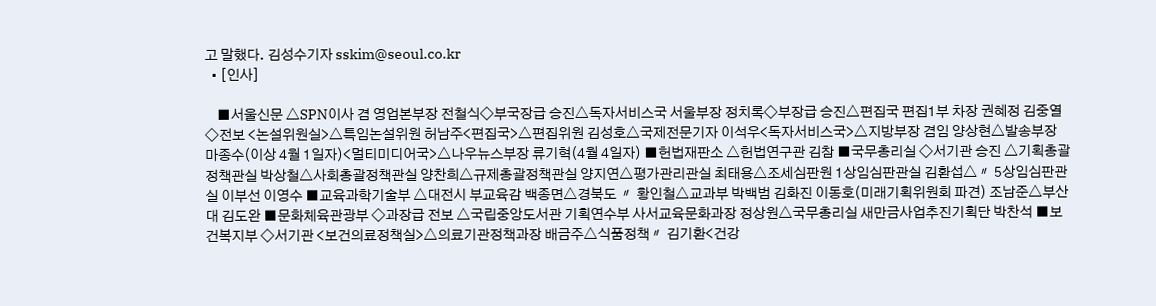고 말했다. 김성수기자 sskim@seoul.co.kr
  • [인사]

    ■서울신문 △SPN이사 겸 영업본부장 전철식◇부국장급 승진△독자서비스국 서울부장 정치록◇부장급 승진△편집국 편집1부 차장 권혜정 김중열◇전보 <논설위원실>△특임논설위원 허남주<편집국>△편집위원 김성호△국제전문기자 이석우<독자서비스국>△지방부장 겸임 양상현△발송부장 마종수(이상 4월 1일자)<멀티미디어국>△나우뉴스부장 류기혁(4월 4일자) ■헌법재판소 △헌법연구관 김참 ■국무총리실 ◇서기관 승진 △기획총괄정책관실 박상철△사회총괄정책관실 양찬희△규제총괄정책관실 양지연△평가관리관실 최태용△조세심판원 1상임심판관실 김환섭△〃 5상임심판관실 이부선 이영수 ■교육과학기술부 △대전시 부교육감 백종면△경북도 〃 황인철△교과부 박백범 김화진 이동호(미래기획위원회 파견) 조남준△부산대 김도완 ■문화체육관광부 ◇과장급 전보 △국립중앙도서관 기획연수부 사서교육문화과장 정상원△국무총리실 새만금사업추진기획단 박찬석 ■보건복지부 ◇서기관 <보건의료정책실>△의료기관정책과장 배금주△식품정책〃 김기환<건강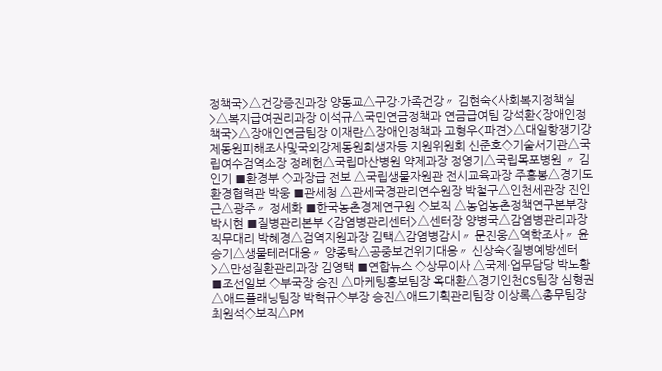정책국>△건강증진과장 양동교△구강·가족건강〃 김현숙<사회복지정책실>△복지급여권리과장 이석규△국민연금정책과 연금급여팀 강석환<장애인정책국>△장애인연금팀장 이재란△장애인정책과 고형우<파견>△대일항쟁기강제동원피해조사및국외강제동원희생자등 지원위원회 신준호◇기술서기관△국립여수검역소장 정례헌△국립마산병원 약제과장 정영기△국립목포병원 〃 김인기 ■환경부 ◇과장급 전보 △국립생물자원관 전시교육과장 주홍봉△경기도 환경협력관 박웅 ■관세청 △관세국경관리연수원장 박철구△인천세관장 진인근△광주〃 정세화 ■한국농촌경제연구원 ◇보직 △농업농촌정책연구본부장 박시현 ■질병관리본부 <감염병관리센터>△센터장 양병국△감염병관리과장 직무대리 박혜경△검역지원과장 김택△감염병감시〃 문진웅△역학조사〃 윤승기△생물테러대응〃 양종탁△공중보건위기대응〃 신상숙<질병예방센터>△만성질환관리과장 김영택 ■연합뉴스 ◇상무이사 △국제·업무담당 박노황 ■조선일보 ◇부국장 승진 △마케팅홍보팀장 옥대환△경기인천CS팀장 심형권△애드플래닝팀장 박혁규◇부장 승진△애드기획관리팀장 이상록△총무팀장 최원석◇보직△PM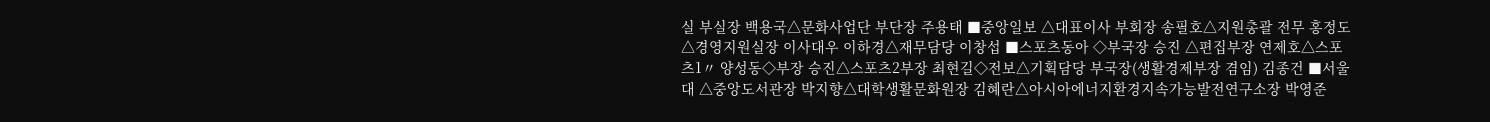실 부실장 백용국△문화사업단 부단장 주용태 ■중앙일보 △대표이사 부회장 송필호△지원총괄 전무 홍정도△경영지원실장 이사대우 이하경△재무담당 이창섭 ■스포츠동아 ◇부국장 승진 △편집부장 연제호△스포츠1〃 양성동◇부장 승진△스포츠2부장 최현길◇전보△기획담당 부국장(생활경제부장 겸임) 김종건 ■서울대 △중앙도서관장 박지향△대학생활문화원장 김혜란△아시아에너지환경지속가능발전연구소장 박영준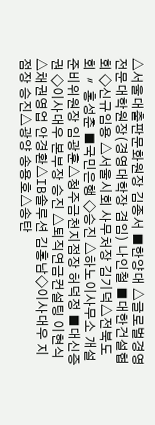△서울대출판문화원장 김종서 ■한양대 △글로벌경영전문대학원장(경영대학장 겸임) 나인철 ■대한건설협회 ◇신규임용 △서울시회 사무처장 김기덕△전북도회 〃 홍성춘 ■국민은행 ◇승진 △하노이사무소 개설준비위원장 임광훈△청주금천지점장 허덕정 ■대신증권 ◇이사대우 본부장 승진 △퇴직연금컨설팅 이현식△채권영업 안경환△IB솔루션 김홍남◇이사대우 지점장 승진△광양 송용호△송탄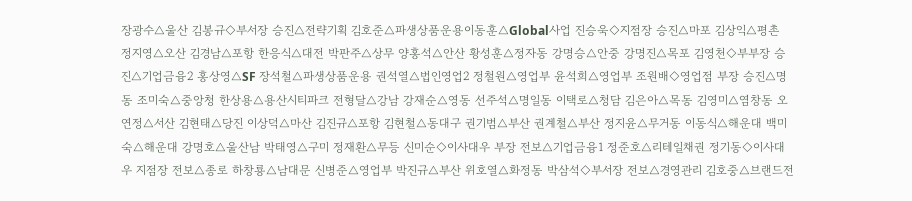장광수△울산 김봉규◇부서장 승진△전략기획 김호준△파생상품운용이동훈△Global사업 진승욱◇지점장 승진△마포 김상익△평촌 정지영△오산 김경남△포항 한응식△대전 박판주△상무 양홍석△안산 황성훈△정자동 강명승△안중 강명진△목포 김영천◇부부장 승진△기업금융2 홍상영△SF 장석철△파생상품운용 권석열△법인영업2 정철원△영업부 윤석희△영업부 조원배◇영업점 부장 승진△명동 조미숙△중앙청 한상용△용산시티파크 전형달△강남 강재순△영동 선주석△명일동 이택로△청담 김은아△목동 김영미△염창동 오연정△서산 김현태△당진 이상덕△마산 김진규△포항 김현철△동대구 권기범△부산 권계철△부산 정지윤△무거동 이동식△해운대 백미숙△해운대 강명호△울산남 박태영△구미 정재환△무등 신미순◇이사대우 부장 전보△기업금융1 정준호△리테일채권 정기동◇이사대우 지점장 전보△종로 하창룡△남대문 신병준△영업부 박진규△부산 위호열△화정동 박삼석◇부서장 전보△경영관리 김호중△브랜드전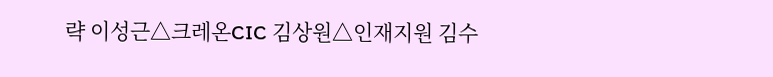략 이성근△크레온CIC 김상원△인재지원 김수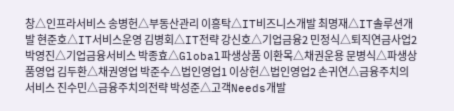창△인프라서비스 송병헌△부동산관리 이흥탁△IT비즈니스개발 최명재△IT솔루션개발 현준호△IT서비스운영 김병회△IT전략 강신호△기업금융2 민정식△퇴직연금사업2 박영진△기업금융서비스 박종효△Global파생상품 이환목△채권운용 문병식△파생상품영업 김두환△채권영업 박준수△법인영업1 이상헌△법인영업2 손귀연△금융주치의서비스 진수민△금융주치의전략 박성준△고객Needs개발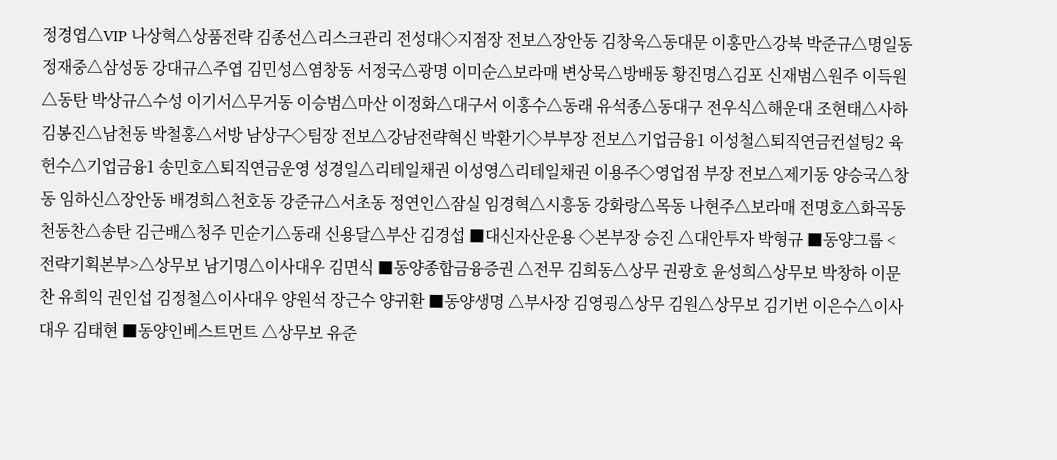정경엽△VIP 나상혁△상품전략 김종선△리스크관리 전성대◇지점장 전보△장안동 김창욱△동대문 이홍만△강북 박준규△명일동 정재중△삼성동 강대규△주엽 김민성△염창동 서정국△광명 이미순△보라매 변상묵△방배동 황진명△김포 신재범△원주 이득원△동탄 박상규△수성 이기서△무거동 이승범△마산 이정화△대구서 이홍수△동래 유석종△동대구 전우식△해운대 조현태△사하 김봉진△남천동 박철홍△서방 남상구◇팀장 전보△강남전략혁신 박환기◇부부장 전보△기업금융1 이성철△퇴직연금컨설팅2 육헌수△기업금융1 송민호△퇴직연금운영 성경일△리테일채권 이성영△리테일채권 이용주◇영업점 부장 전보△제기동 양승국△창동 임하신△장안동 배경희△천호동 강준규△서초동 정연인△잠실 임경혁△시흥동 강화랑△목동 나현주△보라매 전명호△화곡동 천동찬△송탄 김근배△청주 민순기△동래 신용달△부산 김경섭 ■대신자산운용 ◇본부장 승진 △대안투자 박형규 ■동양그룹 <전략기획본부>△상무보 남기명△이사대우 김면식 ■동양종합금융증권 △전무 김희동△상무 권광호 윤성희△상무보 박창하 이문찬 유희익 권인섭 김정철△이사대우 양원석 장근수 양귀환 ■동양생명 △부사장 김영굉△상무 김원△상무보 김기번 이은수△이사대우 김태현 ■동양인베스트먼트 △상무보 유준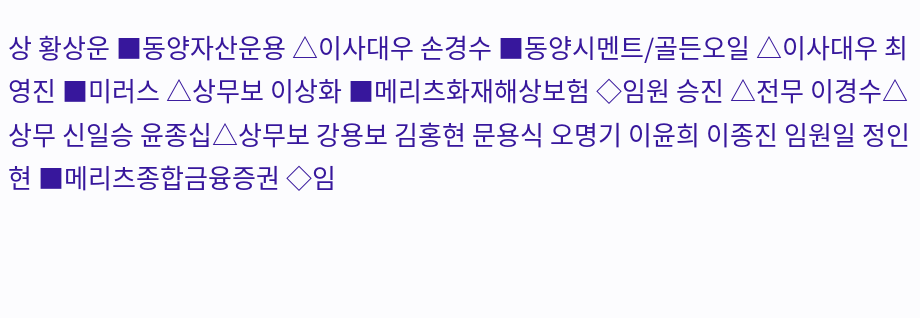상 황상운 ■동양자산운용 △이사대우 손경수 ■동양시멘트/골든오일 △이사대우 최영진 ■미러스 △상무보 이상화 ■메리츠화재해상보험 ◇임원 승진 △전무 이경수△상무 신일승 윤종십△상무보 강용보 김홍현 문용식 오명기 이윤희 이종진 임원일 정인현 ■메리츠종합금융증권 ◇임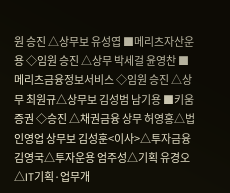원 승진 △상무보 유성엽 ■메리츠자산운용 ◇임원 승진 △상무 박세걸 윤영찬 ■메리츠금융정보서비스 ◇임원 승진 △상무 최원규△상무보 김성범 남기용 ■키움증권 ◇승진 △채권금융 상무 허영홍△법인영업 상무보 김성훈<이사>△투자금융 김영국△투자운용 엄주성△기획 유경오△IT기획·업무개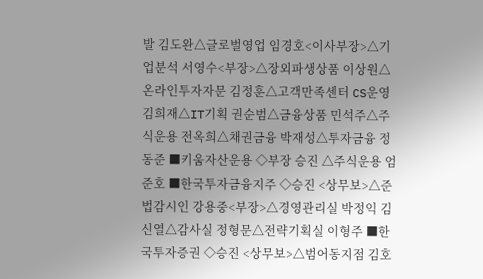발 김도완△글로벌영업 임경호<이사부장>△기업분석 서영수<부장>△장외파생상품 이상원△온라인투자자문 김정훈△고객만족센터 CS운영 김희재△IT기획 권순범△금융상품 민석주△주식운용 전옥희△채권금융 박재성△투자금융 정동준 ■키움자산운용 ◇부장 승진 △주식운용 엄준호 ■한국투자금융지주 ◇승진 <상무보>△준법감시인 강용중<부장>△경영관리실 박정익 김신열△감사실 정형문△전략기획실 이형주 ■한국투자증권 ◇승진 <상무보>△범어동지점 김호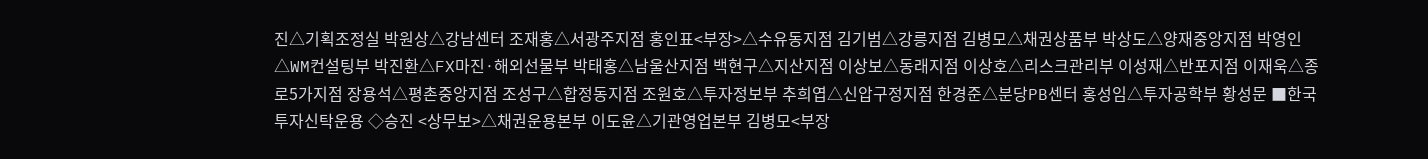진△기획조정실 박원상△강남센터 조재홍△서광주지점 홍인표<부장>△수유동지점 김기범△강릉지점 김병모△채권상품부 박상도△양재중앙지점 박영인△WM컨설팅부 박진환△FX마진·해외선물부 박태홍△남울산지점 백현구△지산지점 이상보△동래지점 이상호△리스크관리부 이성재△반포지점 이재욱△종로5가지점 장용석△평촌중앙지점 조성구△합정동지점 조원호△투자정보부 추희엽△신압구정지점 한경준△분당PB센터 홍성임△투자공학부 황성문 ■한국투자신탁운용 ◇승진 <상무보>△채권운용본부 이도윤△기관영업본부 김병모<부장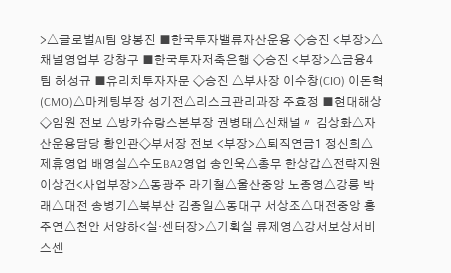>△글로벌AI팀 양봉진 ■한국투자밸류자산운용 ◇승진 <부장>△채널영업부 강창구 ■한국투자저축은행 ◇승진 <부장>△금융4팀 허성규 ■유리치투자자문 ◇승진 △부사장 이수창(CIO) 이돈혁(CMO)△마케팅부장 성기전△리스크관리과장 주효정 ■현대해상 ◇임원 전보 △방카슈랑스본부장 권병태△신채널〃 김상화△자산운용담당 황인관◇부서장 전보 <부장>△퇴직연금1 정신희△제휴영업 배영실△수도BA2영업 송인욱△총무 한상갑△전략지원 이상건<사업부장>△동광주 라기철△울산중앙 노종영△강릉 박래△대전 송병기△북부산 김종일△동대구 서상조△대전중앙 홍주연△천안 서양하<실·센터장>△기획실 류제영△강서보상서비스센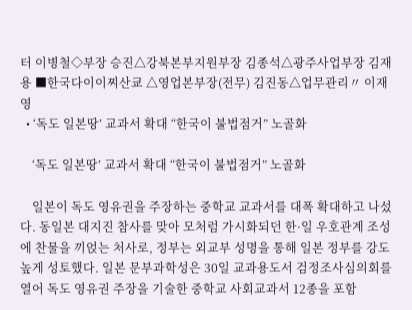터 이병철◇부장 승진△강북본부지원부장 김종석△광주사업부장 김재용 ■한국다이이찌산쿄 △영업본부장(전무) 김진동△업무관리〃 이재영
  • ‘독도 일본땅’ 교과서 확대 “한국이 불법점거” 노골화

    ‘독도 일본땅’ 교과서 확대 “한국이 불법점거” 노골화

    일본이 독도 영유권을 주장하는 중학교 교과서를 대폭 확대하고 나섰다. 동일본 대지진 참사를 맞아 모처럼 가시화되던 한·일 우호관계 조성에 찬물을 끼얹는 처사로, 정부는 외교부 성명을 통해 일본 정부를 강도 높게 성토했다. 일본 문부과학성은 30일 교과용도서 검정조사심의회를 열어 독도 영유권 주장을 기술한 중학교 사회교과서 12종을 포함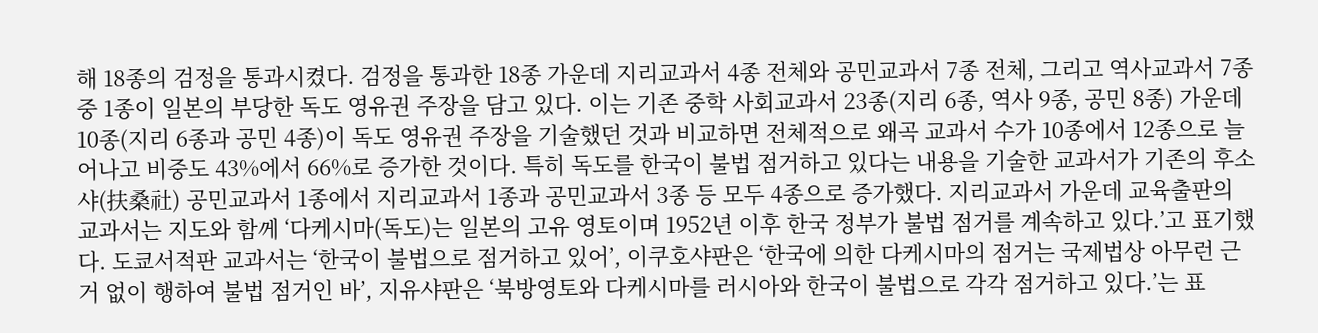해 18종의 검정을 통과시켰다. 검정을 통과한 18종 가운데 지리교과서 4종 전체와 공민교과서 7종 전체, 그리고 역사교과서 7종 중 1종이 일본의 부당한 독도 영유권 주장을 담고 있다. 이는 기존 중학 사회교과서 23종(지리 6종, 역사 9종, 공민 8종) 가운데 10종(지리 6종과 공민 4종)이 독도 영유권 주장을 기술했던 것과 비교하면 전체적으로 왜곡 교과서 수가 10종에서 12종으로 늘어나고 비중도 43%에서 66%로 증가한 것이다. 특히 독도를 한국이 불법 점거하고 있다는 내용을 기술한 교과서가 기존의 후소샤(扶桑社) 공민교과서 1종에서 지리교과서 1종과 공민교과서 3종 등 모두 4종으로 증가했다. 지리교과서 가운데 교육출판의 교과서는 지도와 함께 ‘다케시마(독도)는 일본의 고유 영토이며 1952년 이후 한국 정부가 불법 점거를 계속하고 있다.’고 표기했다. 도쿄서적판 교과서는 ‘한국이 불법으로 점거하고 있어’, 이쿠호샤판은 ‘한국에 의한 다케시마의 점거는 국제법상 아무런 근거 없이 행하여 불법 점거인 바’, 지유샤판은 ‘북방영토와 다케시마를 러시아와 한국이 불법으로 각각 점거하고 있다.’는 표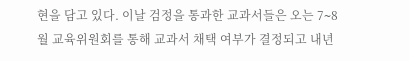현을 담고 있다. 이날 검정을 통과한 교과서들은 오는 7∼8월 교육위원회를 통해 교과서 채택 여부가 결정되고 내년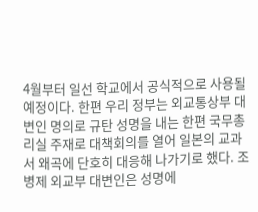4월부터 일선 학교에서 공식적으로 사용될 예정이다. 한편 우리 정부는 외교통상부 대변인 명의로 규탄 성명을 내는 한편 국무총리실 주재로 대책회의를 열어 일본의 교과서 왜곡에 단호히 대응해 나가기로 했다. 조병제 외교부 대변인은 성명에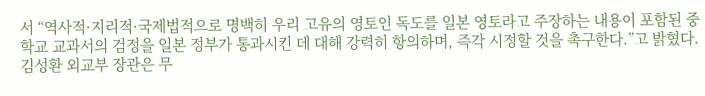서 “역사적·지리적·국제법적으로 명백히 우리 고유의 영토인 독도를 일본 영토라고 주장하는 내용이 포함된 중학교 교과서의 검정을 일본 정부가 통과시킨 데 대해 강력히 항의하며, 즉각 시정할 것을 촉구한다.”고 밝혔다. 김성환 외교부 장관은 무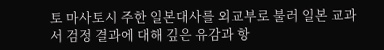토 마사토시 주한 일본대사를 외교부로 불러 일본 교과서 검정 결과에 대해 깊은 유감과 항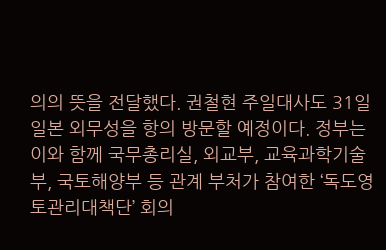의의 뜻을 전달했다. 권철현 주일대사도 31일 일본 외무성을 항의 방문할 예정이다. 정부는 이와 함께 국무총리실, 외교부, 교육과학기술부, 국토해양부 등 관계 부처가 참여한 ‘독도영토관리대책단’ 회의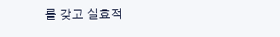를 갖고 실효적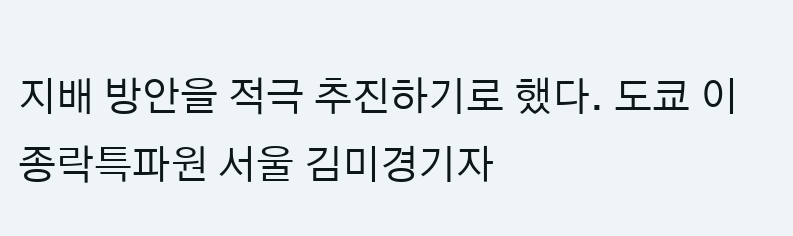지배 방안을 적극 추진하기로 했다. 도쿄 이종락특파원 서울 김미경기자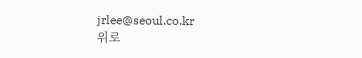jrlee@seoul.co.kr
위로